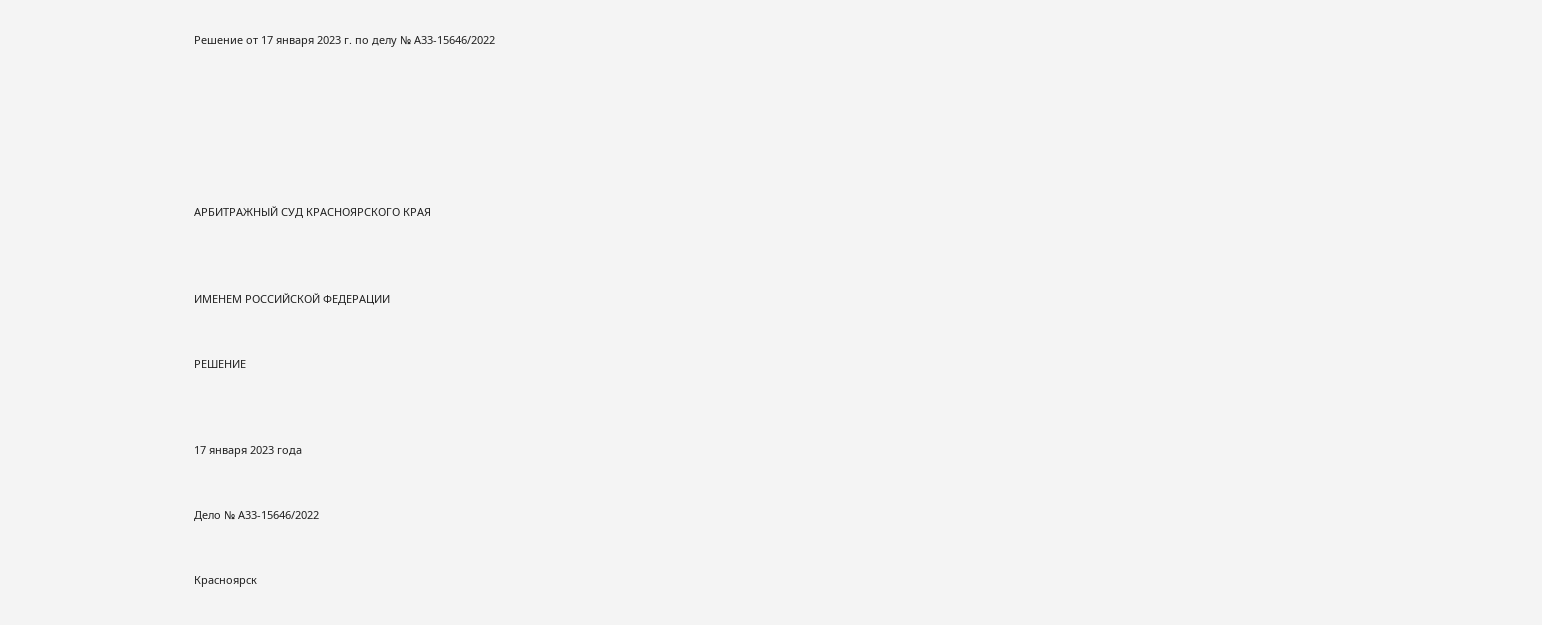Решение от 17 января 2023 г. по делу № А33-15646/2022







АРБИТРАЖНЫЙ СУД КРАСНОЯРСКОГО КРАЯ



ИМЕНЕМ РОССИЙСКОЙ ФЕДЕРАЦИИ


РЕШЕНИЕ



17 января 2023 года


Дело № А33-15646/2022


Красноярск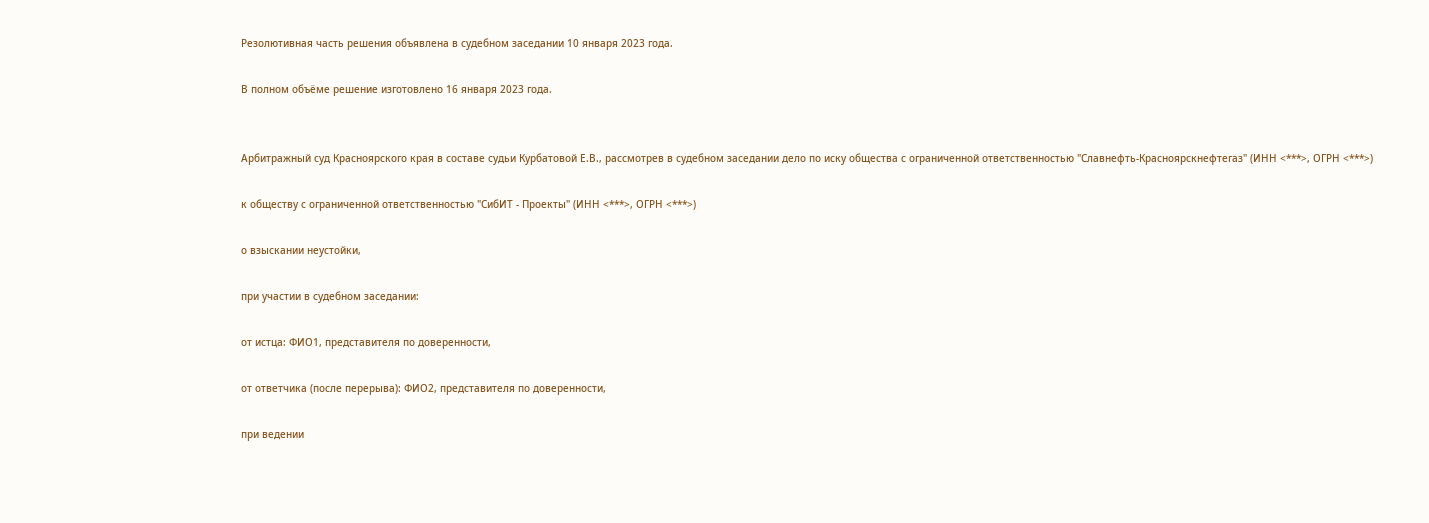Резолютивная часть решения объявлена в судебном заседании 10 января 2023 года.

В полном объёме решение изготовлено 16 января 2023 года.


Арбитражный суд Красноярского края в составе судьи Курбатовой Е.В., рассмотрев в судебном заседании дело по иску общества с ограниченной ответственностью "Славнефть-Красноярскнефтегаз" (ИНН <***>, ОГРН <***>)

к обществу с ограниченной ответственностью "СибИТ - Проекты" (ИНН <***>, ОГРН <***>)

о взыскании неустойки,

при участии в судебном заседании:

от истца: ФИО1, представителя по доверенности,

от ответчика (после перерыва): ФИО2, представителя по доверенности,

при ведении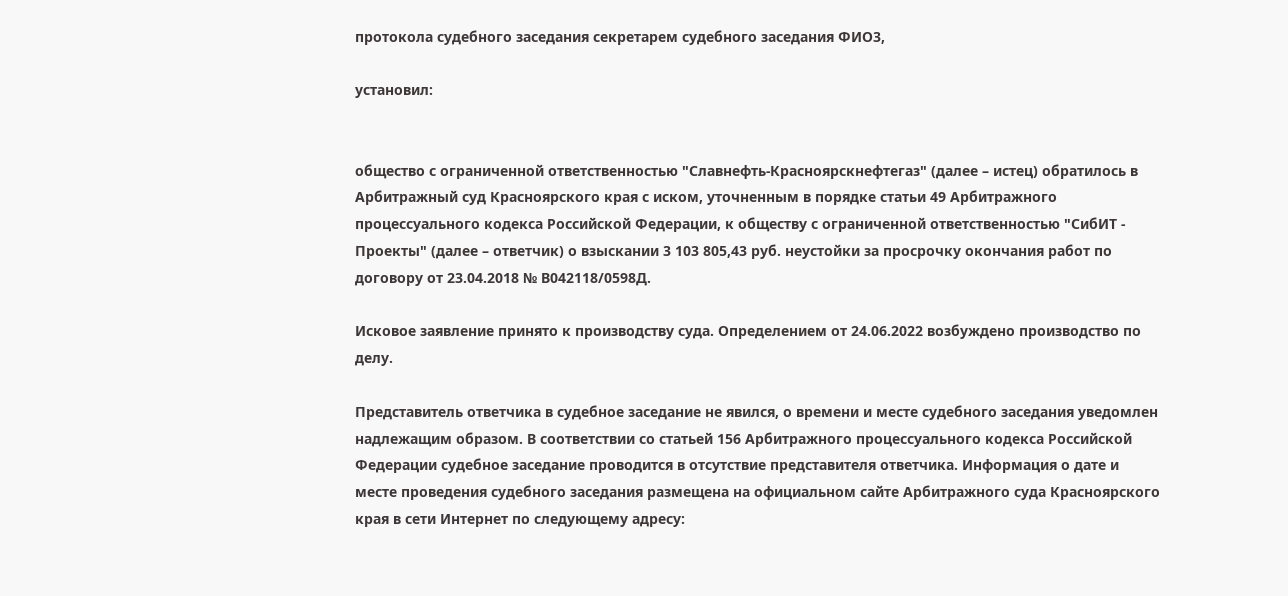протокола судебного заседания секретарем судебного заседания ФИО3,

установил:


общество с ограниченной ответственностью "Славнефть-Красноярскнефтегаз" (далее – истец) обратилось в Арбитражный суд Красноярского края с иском, уточненным в порядке статьи 49 Арбитражного процессуального кодекса Российской Федерации, к обществу с ограниченной ответственностью "СибИТ - Проекты" (далее – ответчик) о взыскании 3 103 805,43 руб. неустойки за просрочку окончания работ по договору от 23.04.2018 № В042118/0598Д.

Исковое заявление принято к производству суда. Определением от 24.06.2022 возбуждено производство по делу.

Представитель ответчика в судебное заседание не явился, о времени и месте судебного заседания уведомлен надлежащим образом. В соответствии со статьей 156 Арбитражного процессуального кодекса Российской Федерации судебное заседание проводится в отсутствие представителя ответчика. Информация о дате и месте проведения судебного заседания размещена на официальном сайте Арбитражного суда Красноярского края в сети Интернет по следующему адресу: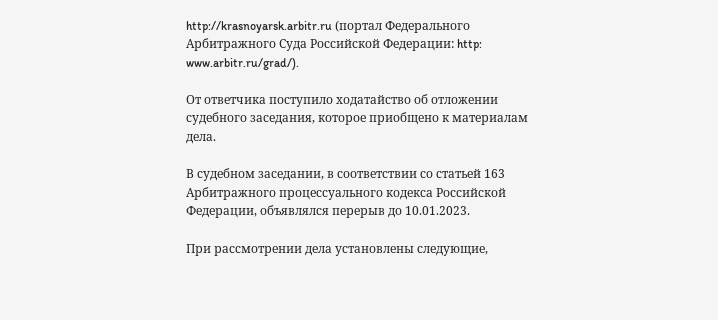http://krasnoyarsk.arbitr.ru (портал Федерального Арбитражного Суда Российской Федерации: http: www.arbitr.ru/grad/).

От ответчика поступило ходатайство об отложении судебного заседания, которое приобщено к материалам дела.

В судебном заседании, в соответствии со статьей 163 Арбитражного процессуального кодекса Российской Федерации, объявлялся перерыв до 10.01.2023.

При рассмотрении дела установлены следующие,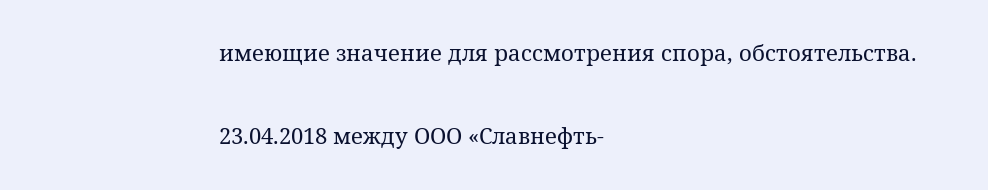имеющие значение для рассмотрения спора, обстоятельства.

23.04.2018 между ООО «Славнефть-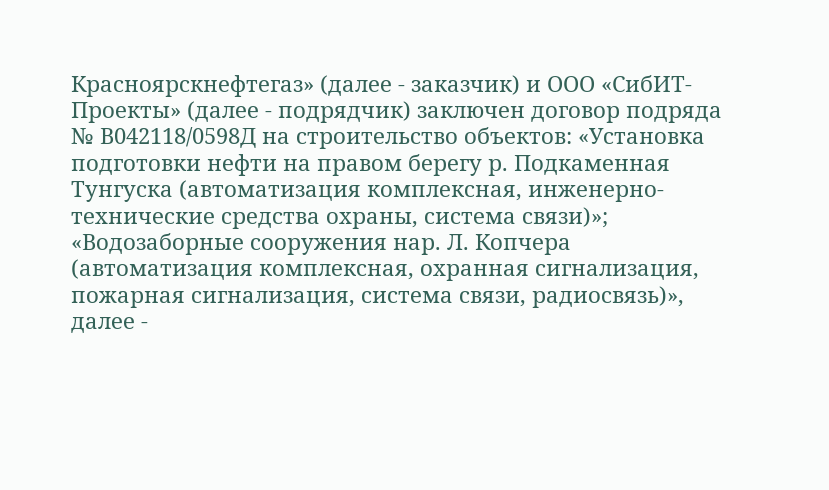Красноярскнефтегаз» (далее - заказчик) и ООО «СибИТ-Проекты» (далее - подрядчик) заключен договор подряда № В042118/0598Д на строительство объектов: «Установка подготовки нефти на правом берегу р. Подкаменная Тунгуска (автоматизация комплексная, инженерно-технические средства охраны, система связи)»; «Водозаборные сооружения нар. Л. Копчера (автоматизация комплексная, охранная сигнализация, пожарная сигнализация, система связи, радиосвязь)», далее -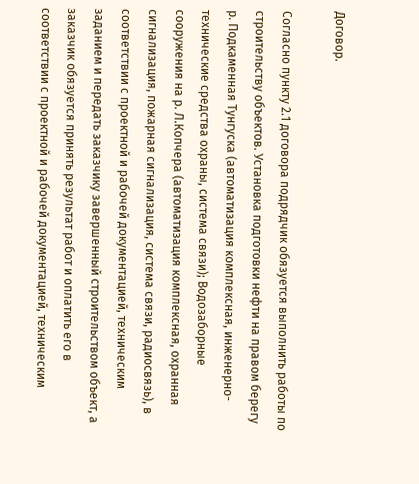Договор.

Согласно пункту 2.1 договора подрядчик обязуется выполнить работы по строительству объектов. Установка подготовки нефти на правом берегу р. Подкаменная Тунгуска (автоматизация комплексная, инженерно-технические средства охраны, система связи); Водозаборные сооружения на р. Л.Копчера (автоматизация комплексная, охранная сигнализация, пожарная сигнализация, система связи, радиосвязь), в соответствии с проектной и рабочей документацией, техническим заданием и передать заказчику завершенный строительством объект, а заказчик обязуется принять результат работ и оплатить его в соответствии с проектной и рабочей документацией, техническим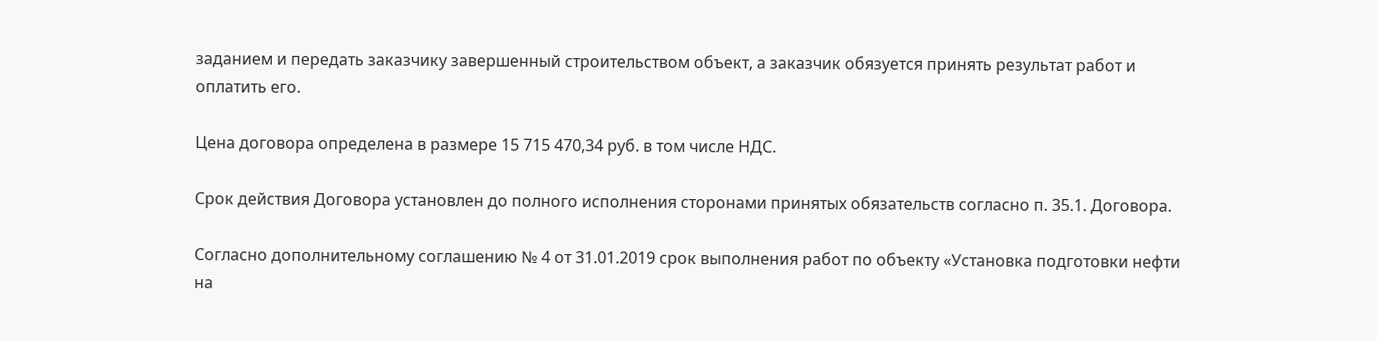заданием и передать заказчику завершенный строительством объект, а заказчик обязуется принять результат работ и оплатить его.

Цена договора определена в размере 15 715 470,34 руб. в том числе НДС.

Срок действия Договора установлен до полного исполнения сторонами принятых обязательств согласно п. 35.1. Договора.

Согласно дополнительному соглашению № 4 от 31.01.2019 срок выполнения работ по объекту «Установка подготовки нефти на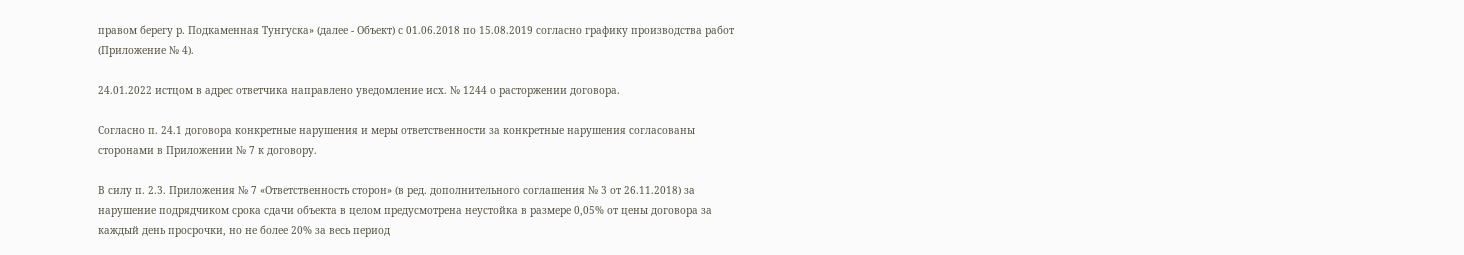правом берегу р. Подкаменная Тунгуска» (далее - Объект) с 01.06.2018 по 15.08.2019 согласно графику производства работ (Приложение № 4).

24.01.2022 истцом в адрес ответчика направлено уведомление исх. № 1244 о расторжении договора.

Согласно п. 24.1 договора конкретные нарушения и меры ответственности за конкретные нарушения согласованы сторонами в Приложении № 7 к договору.

В силу п. 2.3. Приложения № 7 «Ответственность сторон» (в ред. дополнительного соглашения № 3 от 26.11.2018) за нарушение подрядчиком срока сдачи объекта в целом предусмотрена неустойка в размере 0,05% от цены договора за каждый день просрочки, но не более 20% за весь период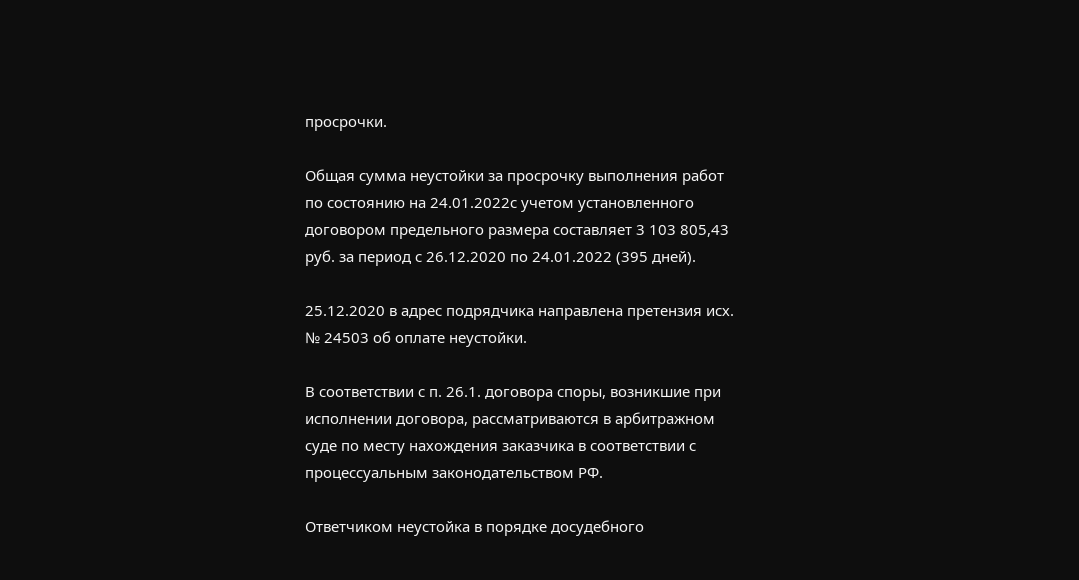просрочки.

Общая сумма неустойки за просрочку выполнения работ по состоянию на 24.01.2022с учетом установленного договором предельного размера составляет 3 103 805,43 руб. за период с 26.12.2020 по 24.01.2022 (395 дней).

25.12.2020 в адрес подрядчика направлена претензия исх. № 24503 об оплате неустойки.

В соответствии с п. 26.1. договора споры, возникшие при исполнении договора, рассматриваются в арбитражном суде по месту нахождения заказчика в соответствии с процессуальным законодательством РФ.

Ответчиком неустойка в порядке досудебного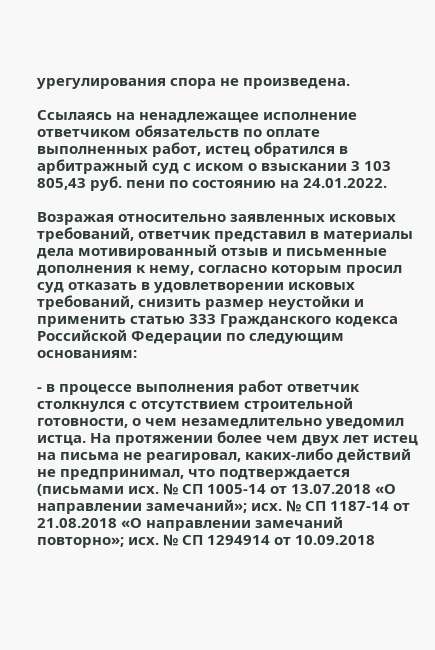урегулирования спора не произведена.

Ссылаясь на ненадлежащее исполнение ответчиком обязательств по оплате выполненных работ, истец обратился в арбитражный суд с иском о взыскании 3 103 805,43 руб. пени по состоянию на 24.01.2022.

Возражая относительно заявленных исковых требований, ответчик представил в материалы дела мотивированный отзыв и письменные дополнения к нему, согласно которым просил суд отказать в удовлетворении исковых требований, снизить размер неустойки и применить статью 333 Гражданского кодекса Российской Федерации по следующим основаниям:

- в процессе выполнения работ ответчик столкнулся с отсутствием строительной готовности, о чем незамедлительно уведомил истца. На протяжении более чем двух лет истец на письма не реагировал, каких-либо действий не предпринимал, что подтверждается (письмами исх. № СП 1005-14 от 13.07.2018 «О направлении замечаний»; исх. № СП 1187-14 от 21.08.2018 «О направлении замечаний повторно»; исх. № СП 1294914 от 10.09.2018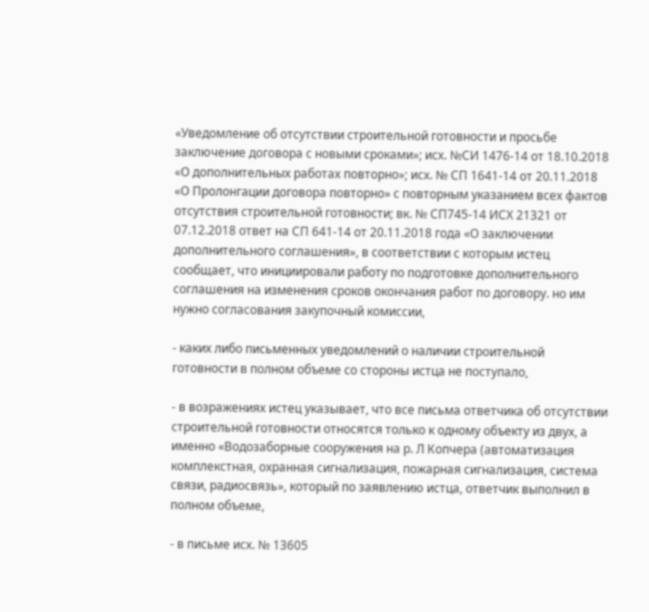«Уведомление об отсутствии строительной готовности и просьбе заключение договора с новыми сроками»; исх. №СИ 1476-14 от 18.10.2018 «О дополнительных работах повторно»; исх. № СП 1641-14 от 20.11.2018 «О Пролонгации договора повторно» с повторным указанием всех фактов отсутствия строительной готовности; вк. № СП745-14 ИСХ 21321 от 07.12.2018 ответ на СП 641-14 от 20.11.2018 года «О заключении дополнительного соглашения», в соответствии с которым истец сообщает, что инициировали работу по подготовке дополнительного соглашения на изменения сроков окончания работ по договору. но им нужно согласования закупочный комиссии,

- каких либо письменных уведомлений о наличии строительной готовности в полном объеме со стороны истца не поступало,

- в возражениях истец указывает, что все письма ответчика об отсутствии строительной готовности относятся только к одному объекту из двух, а именно «Водозаборные сооружения на р. Л Копчера (автоматизация комплекстная, охранная сигнализация, пожарная сигнализация, система связи, радиосвязь», который по заявлению истца, ответчик выполнил в полном объеме,

- в письме исх. № 13605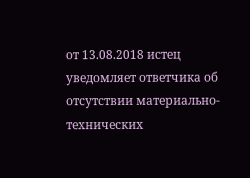от 13.08.2018 истец уведомляет ответчика об отсутствии материально-технических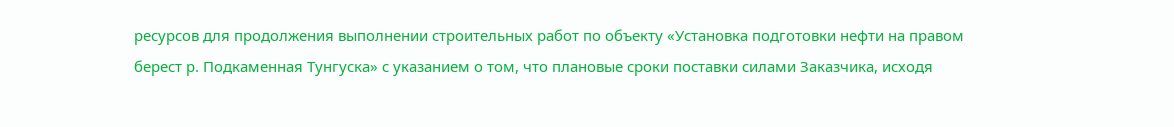ресурсов для продолжения выполнении строительных работ по объекту «Установка подготовки нефти на правом берест р. Подкаменная Тунгуска» с указанием о том, что плановые сроки поставки силами Заказчика, исходя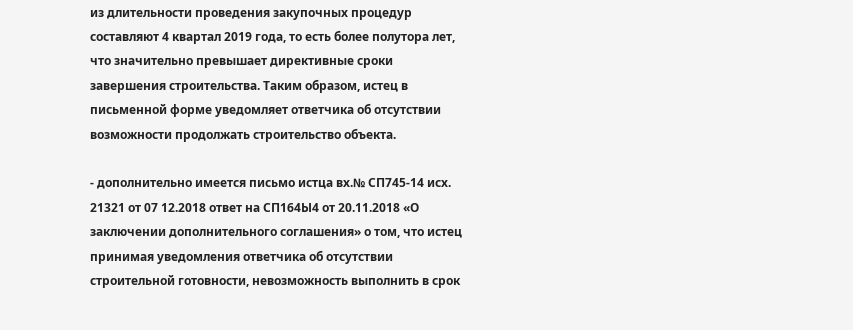из длительности проведения закупочных процедур составляют 4 квартал 2019 года, то есть более полутора лет, что значительно превышает директивные сроки завершения строительства. Таким образом, истец в письменной форме уведомляет ответчика об отсутствии возможности продолжать строительство объекта.

- дополнительно имеется письмо истца вх.№ СП745-14 исх. 21321 от 07 12.2018 ответ на СП164Ы4 от 20.11.2018 «О заключении дополнительного соглашения» о том, что истец принимая уведомления ответчика об отсутствии строительной готовности, невозможность выполнить в срок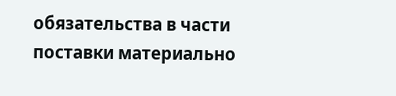обязательства в части поставки материально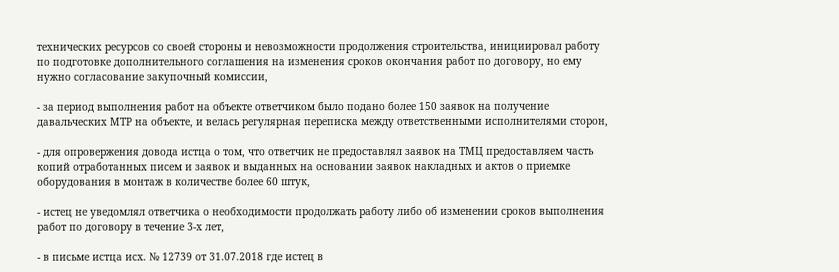технических ресурсов со своей стороны и невозможности продолжения строительства, инициировал работу по подготовке дополнительного соглашения на изменения сроков окончания работ по договору, но ему нужно согласование закупочный комиссии,

- за период выполнения работ на объекте ответчиком было подано более 150 заявок на получение давальческих МТР на объекте, и велась регулярная переписка между ответственными исполнителями сторон,

- для опровержения довода истца о том, что ответчик не предоставлял заявок на ТМЦ предоставляем часть копий отработанных писем и заявок и выданных на основании заявок накладных и актов о приемке оборудования в монтаж в количестве более 60 штук,

- истец не уведомлял ответчика о необходимости продолжать работу либо об изменении сроков выполнения работ по договору в течение 3-х лет,

- в письме истца исх. № 12739 от 31.07.2018 где истец в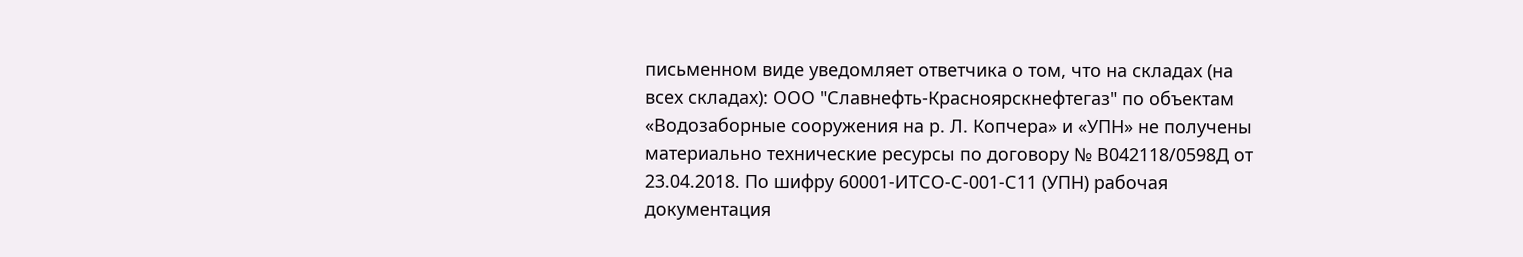письменном виде уведомляет ответчика о том, что на складах (на всех складах): ООО "Славнефть-Красноярскнефтегаз" по объектам «Водозаборные сооружения на р. Л. Копчера» и «УПН» не получены материально технические ресурсы по договору № В042118/0598Д от 23.04.2018. По шифру 60001-ИТСО-С-001-С11 (УПН) рабочая документация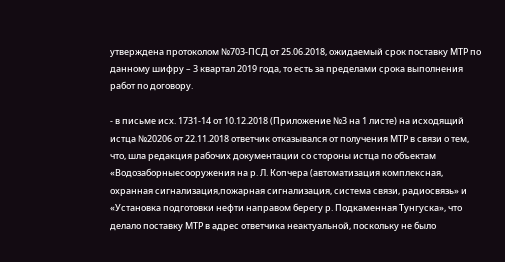утверждена протоколом №703-ПСД от 25.06.2018, ожидаемый срок поставку МТР по данному шифру – 3 квартал 2019 года, то есть за пределами срока выполнения работ по договору.

- в письме исх. 1731-14 от 10.12.2018 (Приложение №3 на 1 листе) на исходящий истца №20206 от 22.11.2018 ответчик отказывался от получения МТР в связи о тем, что, шла редакция рабочих документации со стороны истца по объектам «Водозаборныесооружения на р. Л. Копчера (автоматизация комплексная, охранная сигнализация,пожарная сигнализация, система связи, радиосвязь» и «Установка подготовки нефти направом берегу р. Подкаменная Тунгуска», что делало поставку МТР в адрес ответчика неактуальной, поскольку не было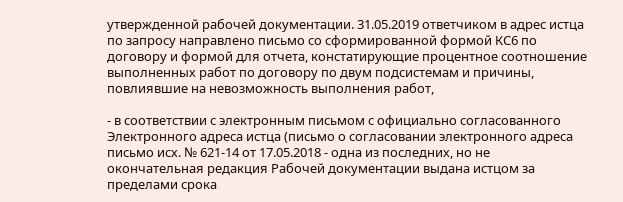утвержденной рабочей документации. 31.05.2019 ответчиком в адрес истца по запросу направлено письмо со сформированной формой КС6 по договору и формой для отчета, констатирующие процентное соотношение выполненных работ по договору по двум подсистемам и причины, повлиявшие на невозможность выполнения работ,

- в соответствии с электронным письмом с официально согласованного Электронного адреса истца (письмо о согласовании электронного адреса письмо исх. № 621-14 от 17.05.2018 - одна из последних, но не окончательная редакция Рабочей документации выдана истцом за пределами срока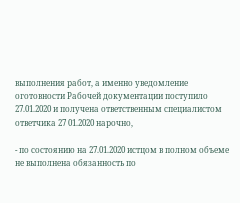выполнения работ, а именно уведомление оготовности Рабочей документации поступило 27.01.2020 и получена ответственным специалистом ответчика 27 01.2020 нарочно,

- по состоянию на 27.01.2020 истцом в полном объеме не выполнена обязанность по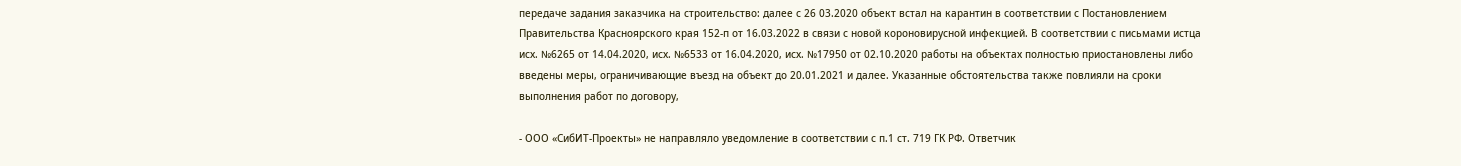передаче задания заказчика на строительство: далее с 26 03.2020 объект встал на карантин в соответствии с Постановлением Правительства Красноярского края 152-п от 16.03.2022 в связи с новой короновирусной инфекцией. В соответствии с письмами истца исх. №6265 от 14.04.2020, исх. №6533 от 16.04.2020, исх. №17950 от 02.10.2020 работы на объектах полностью приостановлены либо введены меры, ограничивающие въезд на объект до 20.01.2021 и далее. Указанные обстоятельства также повлияли на сроки выполнения работ по договору,

- ООО «СибИТ-Проекты» не направляло уведомление в соответствии с п.1 ст. 719 ГК РФ. Ответчик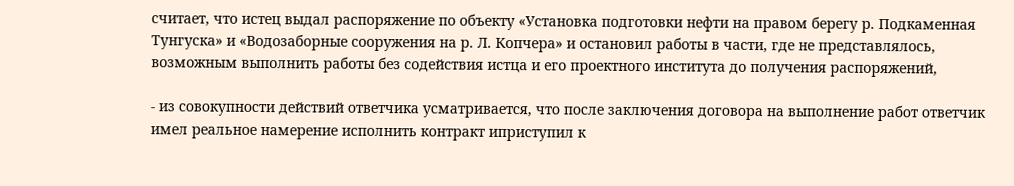считает, что истец выдал распоряжение по объекту «Установка подготовки нефти на правом берегу р. Подкаменная Тунгуска» и «Водозаборные сооружения на р. Л. Копчера» и остановил работы в части, где не представлялось, возможным выполнить работы без содействия истца и его проектного института до получения распоряжений,

- из совокупности действий ответчика усматривается, что после заключения договора на выполнение работ ответчик имел реальное намерение исполнить контракт иприступил к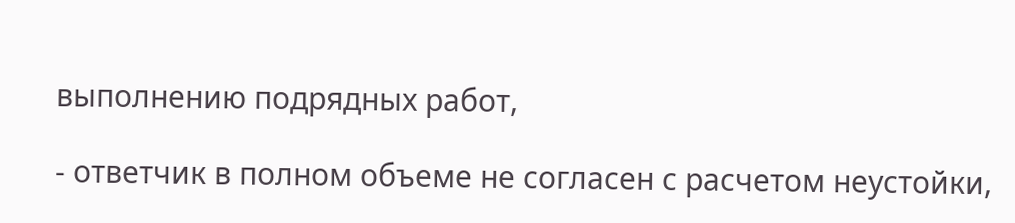выполнению подрядных работ,

- ответчик в полном объеме не согласен с расчетом неустойки,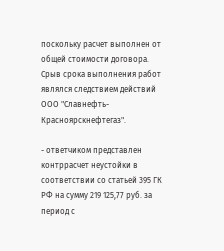поскольку расчет выполнен от общей стоимости договора. Срыв срока выполнения работ являлся следствием действий ООО "Славнефть-Красноярскнефтегаз".

- ответчиком представлен контррасчет неустойки в соответствии со статьей 395 ГК РФ на сумму 219 125,77 руб. за период с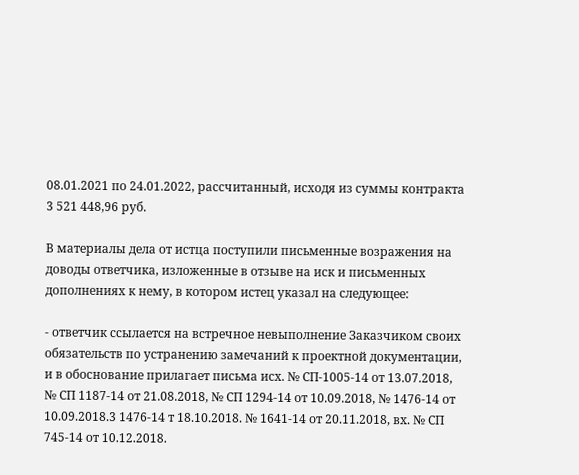08.01.2021 по 24.01.2022, рассчитанный, исходя из суммы контракта 3 521 448,96 руб.

В материалы дела от истца поступили письменные возражения на доводы ответчика, изложенные в отзыве на иск и письменных дополнениях к нему, в котором истец указал на следующее:

- ответчик ссылается на встречное невыполнение Заказчиком своих обязательств по устранению замечаний к проектной документации, и в обоснование прилагает письма исх. № СП-1005-14 от 13.07.2018, № СП 1187-14 от 21.08.2018, № СП 1294-14 от 10.09.2018, № 1476-14 от 10.09.2018.3 1476-14 т 18.10.2018. № 1641-14 от 20.11.2018, вх. № СП 745-14 от 10.12.2018.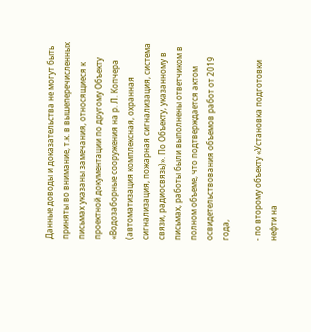Данные доводы и доказательства не могут быть приняты во внимание, т.к. в вышеперечисленных письмах указаны замечания, относящиеся к проектной документации по другому Объекту «Водозаборные сооружения на р. Л. Копчера (автоматизация комплексная, охранная сигнализация, пожарная сигнализация, система связи, радиосвязь)». По Объекту, указанному в письмах, работы были выполнены ответчиком в полном объеме, что подтверждается актом освидетельствования объемов работ от 2019 года,

- по второму объекту «Установка подготовки нефти на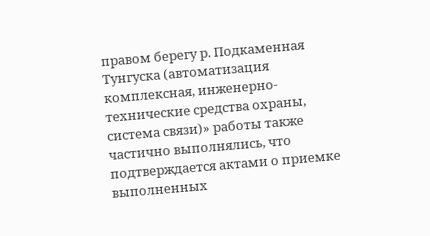правом берегу р. Подкаменная Тунгуска (автоматизация комплексная, инженерно-технические средства охраны, система связи)» работы также частично выполнялись, что подтверждается актами о приемке выполненных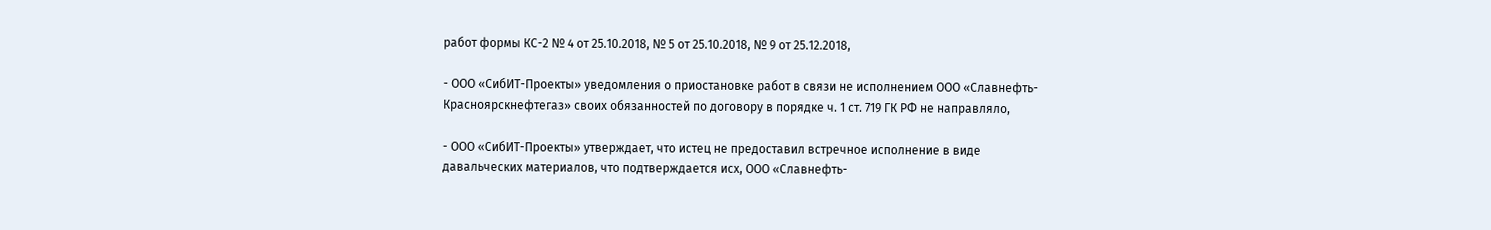работ формы КС-2 № 4 от 25.10.2018, № 5 от 25.10.2018, № 9 от 25.12.2018,

- ООО «СибИТ-Проекты» уведомления о приостановке работ в связи не исполнением ООО «Славнефть-Красноярскнефтегаз» своих обязанностей по договору в порядке ч. 1 ст. 719 ГК РФ не направляло,

- ООО «СибИТ-Проекты» утверждает, что истец не предоставил встречное исполнение в виде давальческих материалов, что подтверждается исх, ООО «Славнефть-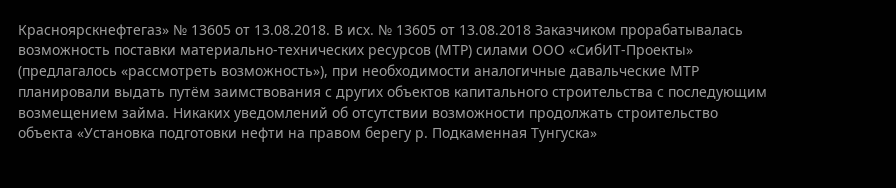Красноярскнефтегаз» № 13605 от 13.08.2018. В исх. № 13605 от 13.08.2018 Заказчиком прорабатывалась возможность поставки материально-технических ресурсов (МТР) силами ООО «СибИТ-Проекты» (предлагалось «рассмотреть возможность»), при необходимости аналогичные давальческие МТР планировали выдать путём заимствования с других объектов капитального строительства с последующим возмещением займа. Никаких уведомлений об отсутствии возможности продолжать строительство объекта «Установка подготовки нефти на правом берегу р. Подкаменная Тунгуска»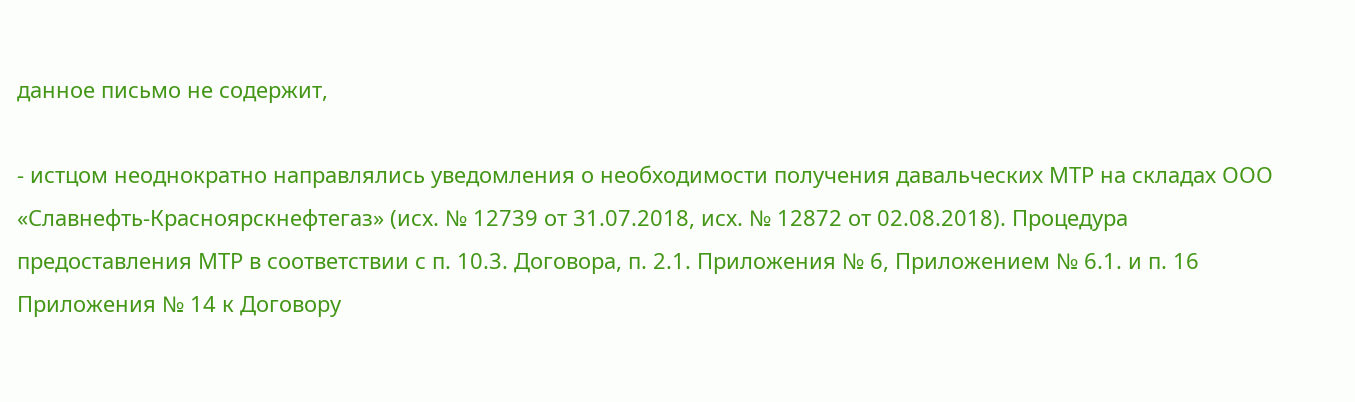данное письмо не содержит,

- истцом неоднократно направлялись уведомления о необходимости получения давальческих МТР на складах ООО «Славнефть-Красноярскнефтегаз» (исх. № 12739 от 31.07.2018, исх. № 12872 от 02.08.2018). Процедура предоставления МТР в соответствии с п. 10.3. Договора, п. 2.1. Приложения № 6, Приложением № 6.1. и п. 16 Приложения № 14 к Договору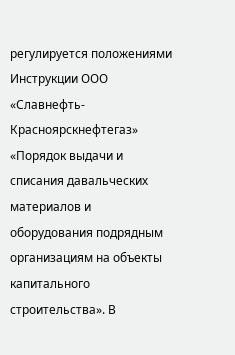регулируется положениями Инструкции ООО «Славнефть-Красноярскнефтегаз» «Порядок выдачи и списания давальческих материалов и оборудования подрядным организациям на объекты капитального строительства». В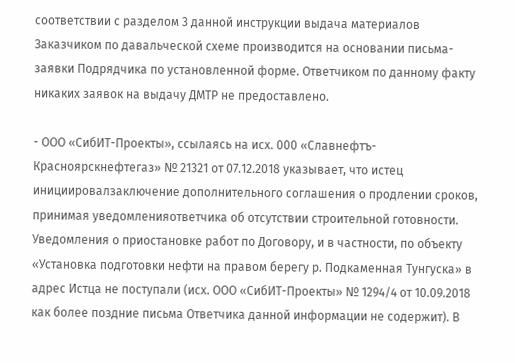соответствии с разделом 3 данной инструкции выдача материалов Заказчиком по давальческой схеме производится на основании письма-заявки Подрядчика по установленной форме. Ответчиком по данному факту никаких заявок на выдачу ДМТР не предоставлено.

- ООО «СибИТ-Проекты», ссылаясь на исх. 000 «Славнефтъ-Красноярскнефтегаз» № 21321 от 07.12.2018 указывает, что истец инициировалзаключение дополнительного соглашения о продлении сроков, принимая уведомленияответчика об отсутствии строительной готовности. Уведомления о приостановке работ по Договору, и в частности, по объекту «Установка подготовки нефти на правом берегу р. Подкаменная Тунгуска» в адрес Истца не поступали (исх. ООО «СибИТ-Проекты» № 1294/4 от 10.09.2018 как более поздние письма Ответчика данной информации не содержит). В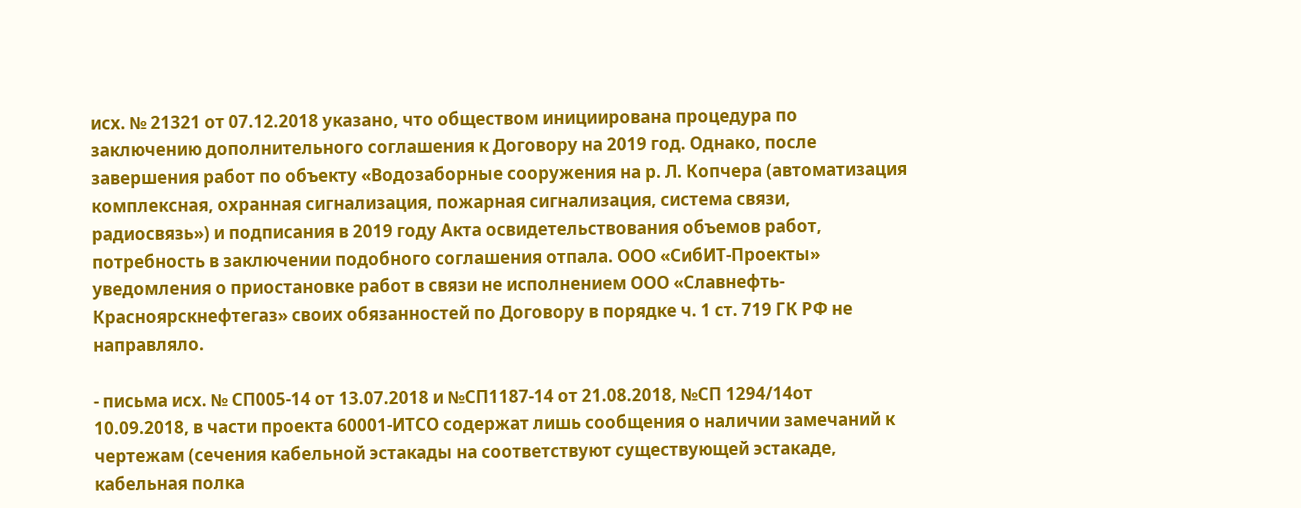исх. № 21321 от 07.12.2018 указано, что обществом инициирована процедура по заключению дополнительного соглашения к Договору на 2019 год. Однако, после завершения работ по объекту «Водозаборные сооружения на р. Л. Копчера (автоматизация комплексная, охранная сигнализация, пожарная сигнализация, система связи, радиосвязь») и подписания в 2019 году Акта освидетельствования объемов работ, потребность в заключении подобного соглашения отпала. ООО «СибИТ-Проекты» уведомления о приостановке работ в связи не исполнением ООО «Славнефть-Красноярскнефтегаз» своих обязанностей по Договору в порядке ч. 1 ст. 719 ГК РФ не направляло.

- письма исх. № СП005-14 от 13.07.2018 и №СП1187-14 от 21.08.2018, №СП 1294/14от 10.09.2018, в части проекта 60001-ИТСО содержат лишь сообщения о наличии замечаний к чертежам (сечения кабельной эстакады на соответствуют существующей эстакаде, кабельная полка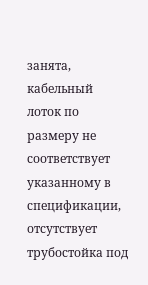занята, кабельный лоток по размеру не соответствует указанному в спецификации, отсутствует трубостойка под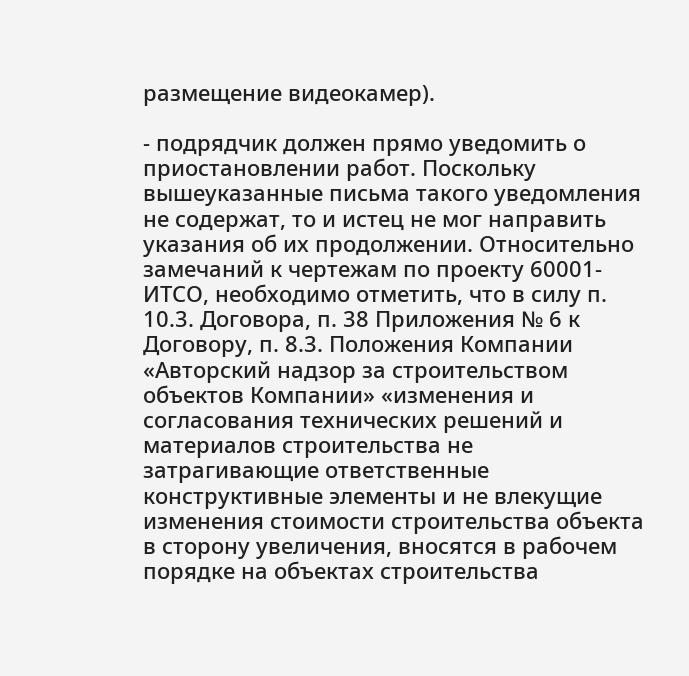размещение видеокамер).

- подрядчик должен прямо уведомить о приостановлении работ. Поскольку вышеуказанные письма такого уведомления не содержат, то и истец не мог направить указания об их продолжении. Относительно замечаний к чертежам по проекту 60001-ИТСО, необходимо отметить, что в силу п. 10.3. Договора, п. 38 Приложения № 6 к Договору, п. 8.3. Положения Компании «Авторский надзор за строительством объектов Компании» «изменения и согласования технических решений и материалов строительства не затрагивающие ответственные конструктивные элементы и не влекущие изменения стоимости строительства объекта в сторону увеличения, вносятся в рабочем порядке на объектах строительства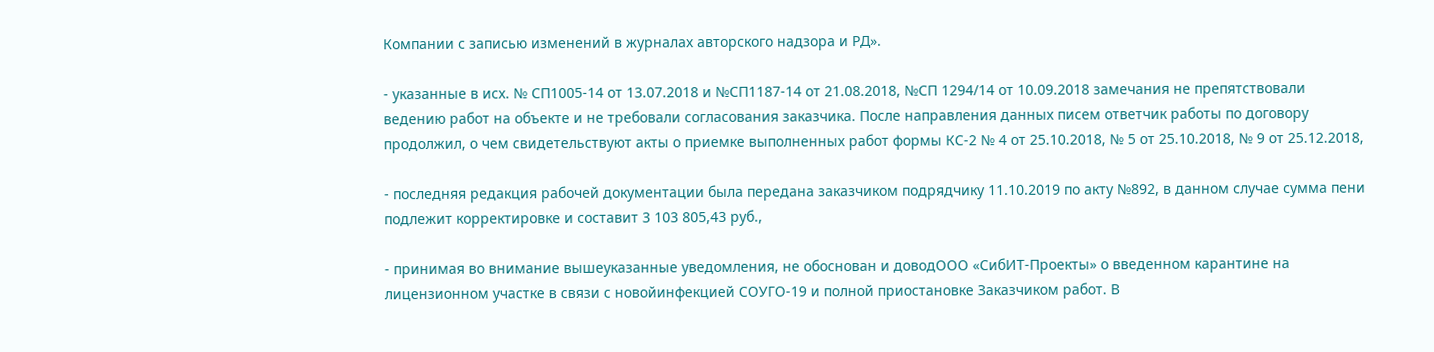Компании с записью изменений в журналах авторского надзора и РД».

- указанные в исх. № СП1005-14 от 13.07.2018 и №СП1187-14 от 21.08.2018, №СП 1294/14 от 10.09.2018 замечания не препятствовали ведению работ на объекте и не требовали согласования заказчика. После направления данных писем ответчик работы по договору продолжил, о чем свидетельствуют акты о приемке выполненных работ формы КС-2 № 4 от 25.10.2018, № 5 от 25.10.2018, № 9 от 25.12.2018,

- последняя редакция рабочей документации была передана заказчиком подрядчику 11.10.2019 по акту №892, в данном случае сумма пени подлежит корректировке и составит 3 103 805,43 руб.,

- принимая во внимание вышеуказанные уведомления, не обоснован и доводООО «СибИТ-Проекты» о введенном карантине на лицензионном участке в связи с новойинфекцией СОУГО-19 и полной приостановке Заказчиком работ. В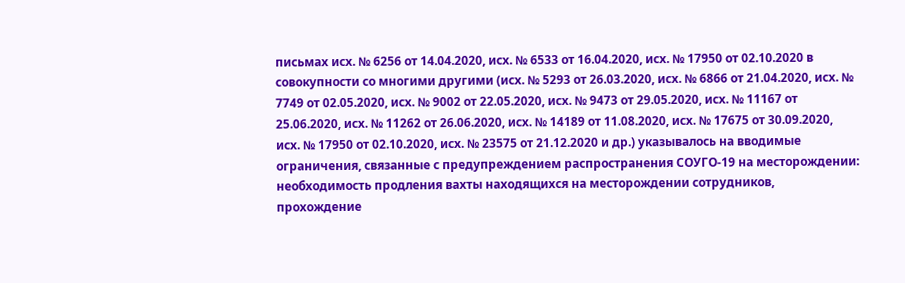письмах исх. № 6256 от 14.04.2020, исх. № 6533 от 16.04.2020, исх. № 17950 от 02.10.2020 в совокупности со многими другими (исх. № 5293 от 26.03.2020, исх. № 6866 от 21.04.2020, исх. № 7749 от 02.05.2020, исх. № 9002 от 22.05.2020, исх. № 9473 от 29.05.2020, исх. № 11167 от 25.06.2020, исх. № 11262 от 26.06.2020, исх. № 14189 от 11.08.2020, исх. № 17675 от 30.09.2020, исх. № 17950 от 02.10.2020, исх. № 23575 от 21.12.2020 и др.) указывалось на вводимые ограничения, связанные с предупреждением распространения СОУГО-19 на месторождении: необходимость продления вахты находящихся на месторождении сотрудников, прохождение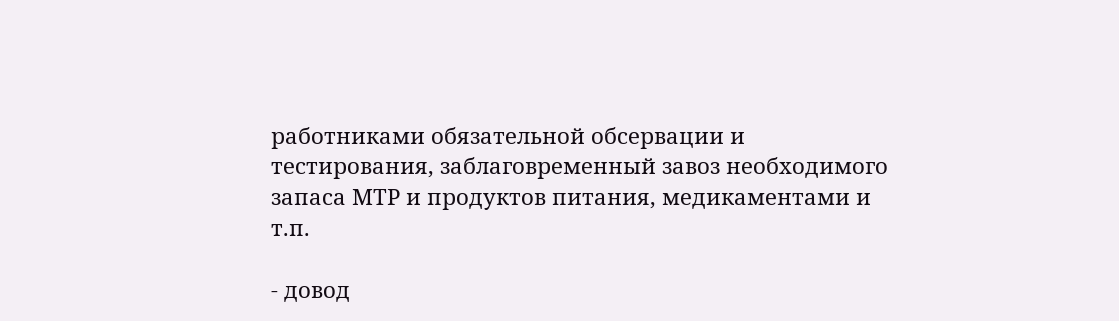работниками обязательной обсервации и тестирования, заблаговременный завоз необходимого запаса МТР и продуктов питания, медикаментами и т.п.

- довод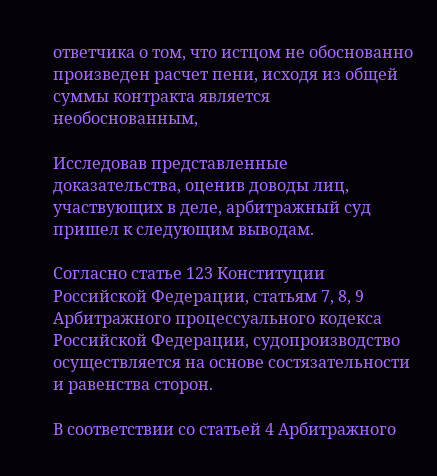ответчика о том, что истцом не обоснованно произведен расчет пени, исходя из общей суммы контракта является необоснованным,

Исследовав представленные доказательства, оценив доводы лиц, участвующих в деле, арбитражный суд пришел к следующим выводам.

Согласно статье 123 Конституции Российской Федерации, статьям 7, 8, 9 Арбитражного процессуального кодекса Российской Федерации, судопроизводство осуществляется на основе состязательности и равенства сторон.

В соответствии со статьей 4 Арбитражного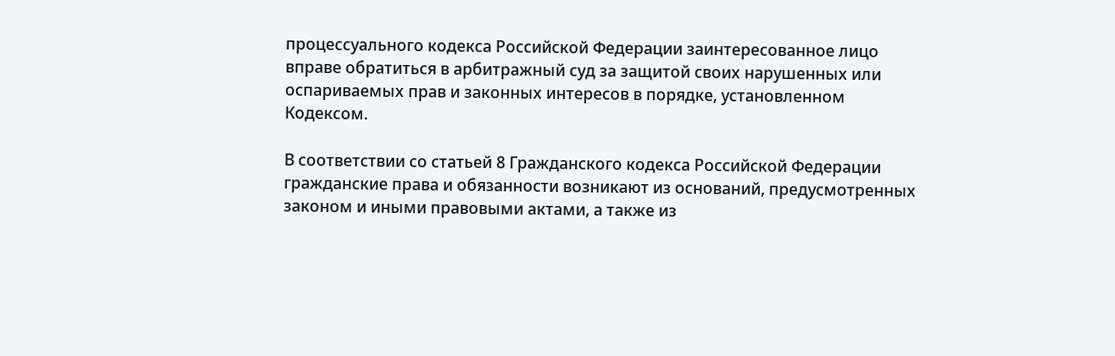процессуального кодекса Российской Федерации заинтересованное лицо вправе обратиться в арбитражный суд за защитой своих нарушенных или оспариваемых прав и законных интересов в порядке, установленном Кодексом.

В соответствии со статьей 8 Гражданского кодекса Российской Федерации гражданские права и обязанности возникают из оснований, предусмотренных законом и иными правовыми актами, а также из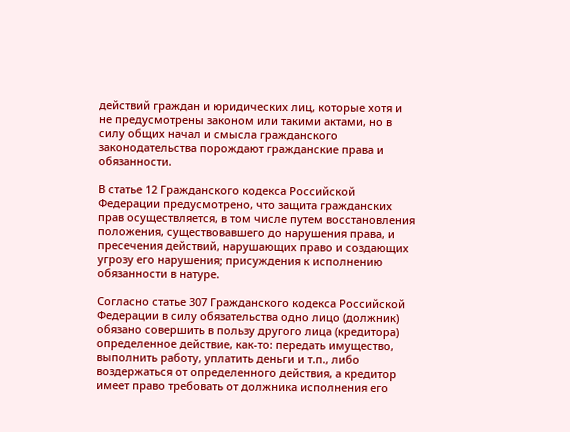действий граждан и юридических лиц, которые хотя и не предусмотрены законом или такими актами, но в силу общих начал и смысла гражданского законодательства порождают гражданские права и обязанности.

В статье 12 Гражданского кодекса Российской Федерации предусмотрено, что защита гражданских прав осуществляется, в том числе путем восстановления положения, существовавшего до нарушения права, и пресечения действий, нарушающих право и создающих угрозу его нарушения; присуждения к исполнению обязанности в натуре.

Согласно статье 307 Гражданского кодекса Российской Федерации в силу обязательства одно лицо (должник) обязано совершить в пользу другого лица (кредитора) определенное действие, как-то: передать имущество, выполнить работу, уплатить деньги и т.п., либо воздержаться от определенного действия, а кредитор имеет право требовать от должника исполнения его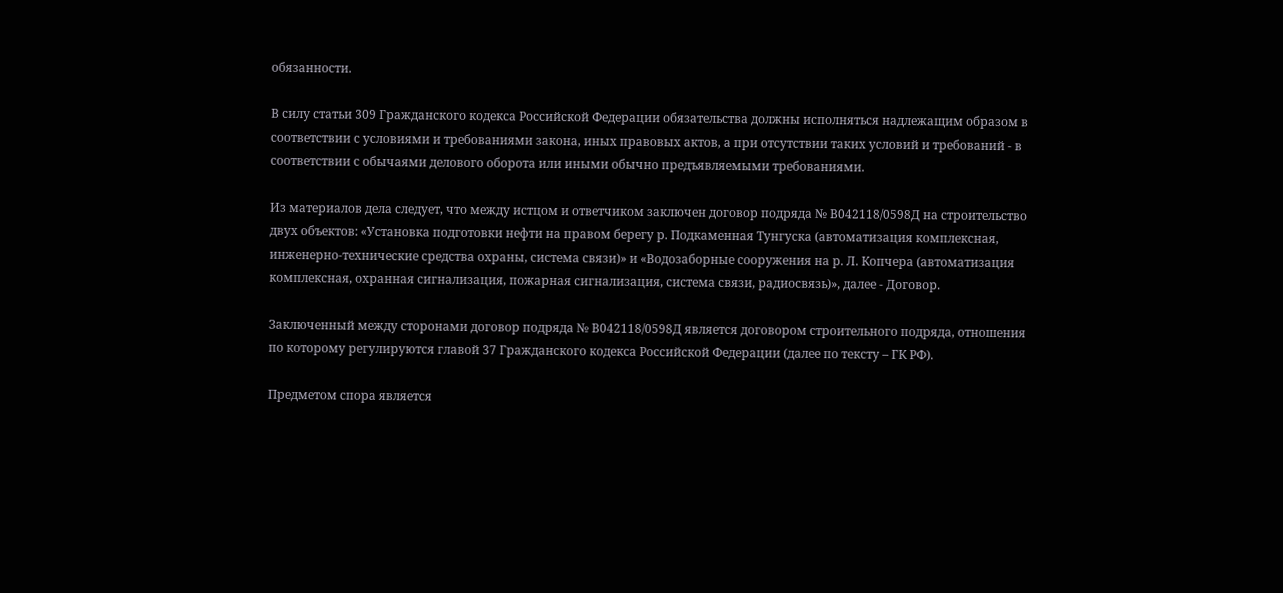обязанности.

В силу статьи 309 Гражданского кодекса Российской Федерации обязательства должны исполняться надлежащим образом в соответствии с условиями и требованиями закона, иных правовых актов, а при отсутствии таких условий и требований - в соответствии с обычаями делового оборота или иными обычно предъявляемыми требованиями.

Из материалов дела следует, что между истцом и ответчиком заключен договор подряда № В042118/0598Д на строительство двух объектов: «Установка подготовки нефти на правом берегу р. Подкаменная Тунгуска (автоматизация комплексная, инженерно-технические средства охраны, система связи)» и «Водозаборные сооружения на р. Л. Копчера (автоматизация комплексная, охранная сигнализация, пожарная сигнализация, система связи, радиосвязь)», далее - Договор.

Заключенный между сторонами договор подряда № В042118/0598Д является договором строительного подряда, отношения по которому регулируются главой 37 Гражданского кодекса Российской Федерации (далее по тексту – ГК РФ).

Предметом спора является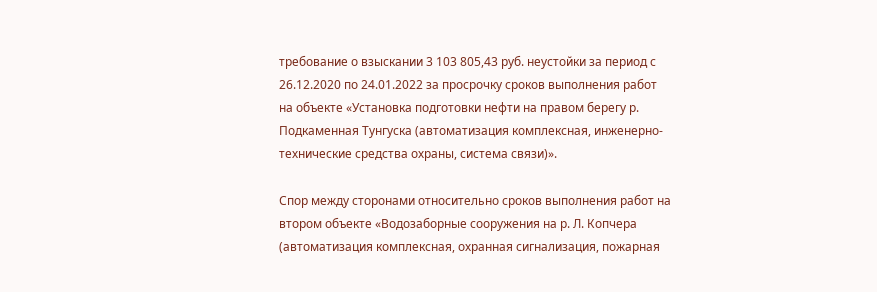требование о взыскании 3 103 805,43 руб. неустойки за период с 26.12.2020 по 24.01.2022 за просрочку сроков выполнения работ на объекте «Установка подготовки нефти на правом берегу р. Подкаменная Тунгуска (автоматизация комплексная, инженерно-технические средства охраны, система связи)».

Спор между сторонами относительно сроков выполнения работ на втором объекте «Водозаборные сооружения на р. Л. Копчера (автоматизация комплексная, охранная сигнализация, пожарная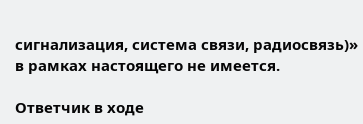сигнализация, система связи, радиосвязь)» в рамках настоящего не имеется.

Ответчик в ходе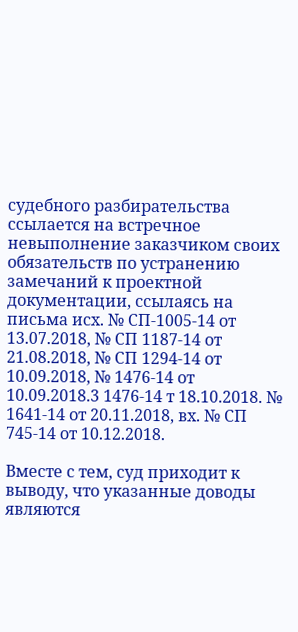судебного разбирательства ссылается на встречное невыполнение заказчиком своих обязательств по устранению замечаний к проектной документации, ссылаясь на письма исх. № СП-1005-14 от 13.07.2018, № СП 1187-14 от 21.08.2018, № СП 1294-14 от 10.09.2018, № 1476-14 от 10.09.2018.3 1476-14 т 18.10.2018. № 1641-14 от 20.11.2018, вх. № СП 745-14 от 10.12.2018.

Вместе с тем, суд приходит к выводу, что указанные доводы являются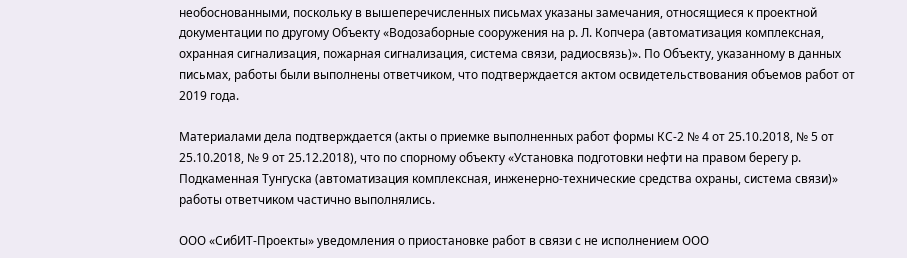необоснованными, поскольку в вышеперечисленных письмах указаны замечания, относящиеся к проектной документации по другому Объекту «Водозаборные сооружения на р. Л. Копчера (автоматизация комплексная, охранная сигнализация, пожарная сигнализация, система связи, радиосвязь)». По Объекту, указанному в данных письмах, работы были выполнены ответчиком, что подтверждается актом освидетельствования объемов работ от 2019 года.

Материалами дела подтверждается (акты о приемке выполненных работ формы КС-2 № 4 от 25.10.2018, № 5 от 25.10.2018, № 9 от 25.12.2018), что по спорному объекту «Установка подготовки нефти на правом берегу р. Подкаменная Тунгуска (автоматизация комплексная, инженерно-технические средства охраны, система связи)» работы ответчиком частично выполнялись.

ООО «СибИТ-Проекты» уведомления о приостановке работ в связи с не исполнением ООО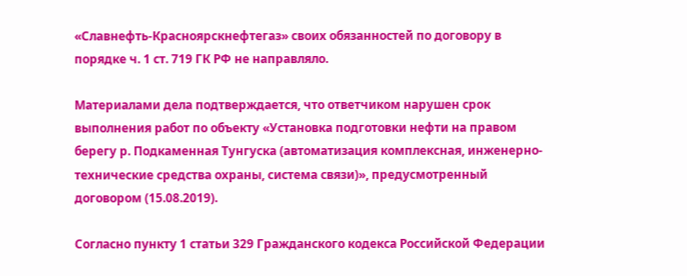«Славнефть-Красноярскнефтегаз» своих обязанностей по договору в порядке ч. 1 ст. 719 ГК РФ не направляло.

Материалами дела подтверждается, что ответчиком нарушен срок выполнения работ по объекту «Установка подготовки нефти на правом берегу р. Подкаменная Тунгуска (автоматизация комплексная, инженерно-технические средства охраны, система связи)», предусмотренный договором (15.08.2019).

Согласно пункту 1 статьи 329 Гражданского кодекса Российской Федерации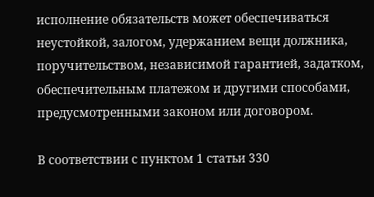исполнение обязательств может обеспечиваться неустойкой, залогом, удержанием вещи должника, поручительством, независимой гарантией, задатком, обеспечительным платежом и другими способами, предусмотренными законом или договором.

В соответствии с пунктом 1 статьи 330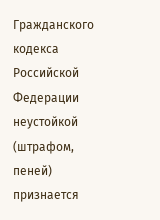Гражданского кодекса Российской Федерации неустойкой (штрафом, пеней) признается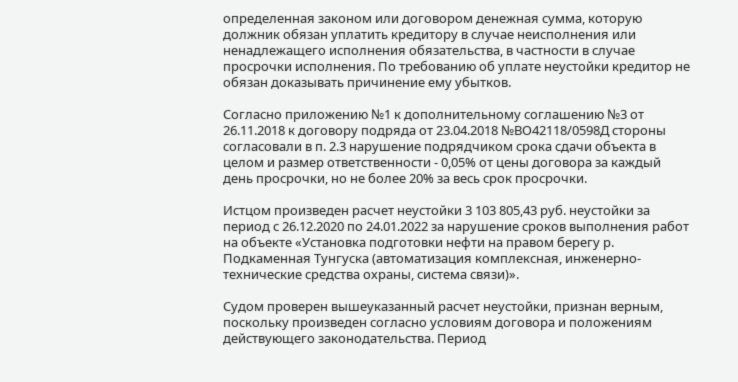определенная законом или договором денежная сумма, которую должник обязан уплатить кредитору в случае неисполнения или ненадлежащего исполнения обязательства, в частности в случае просрочки исполнения. По требованию об уплате неустойки кредитор не обязан доказывать причинение ему убытков.

Согласно приложению №1 к дополнительному соглашению №3 от 26.11.2018 к договору подряда от 23.04.2018 №ВО42118/0598Д стороны согласовали в п. 2.3 нарушение подрядчиком срока сдачи объекта в целом и размер ответственности - 0,05% от цены договора за каждый день просрочки, но не более 20% за весь срок просрочки.

Истцом произведен расчет неустойки 3 103 805,43 руб. неустойки за период с 26.12.2020 по 24.01.2022 за нарушение сроков выполнения работ на объекте «Установка подготовки нефти на правом берегу р. Подкаменная Тунгуска (автоматизация комплексная, инженерно-технические средства охраны, система связи)».

Судом проверен вышеуказанный расчет неустойки, признан верным, поскольку произведен согласно условиям договора и положениям действующего законодательства. Период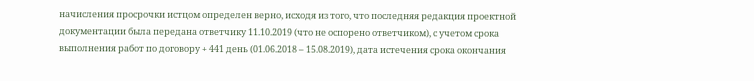начисления просрочки истцом определен верно, исходя из того, что последняя редакция проектной документации была передана ответчику 11.10.2019 (что не оспорено ответчиком), с учетом срока выполнения работ по договору + 441 день (01.06.2018 – 15.08.2019), дата истечения срока окончания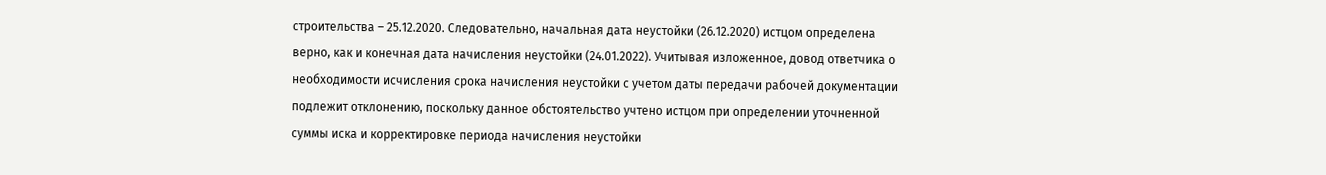строительства – 25.12.2020. Следовательно, начальная дата неустойки (26.12.2020) истцом определена верно, как и конечная дата начисления неустойки (24.01.2022). Учитывая изложенное, довод ответчика о необходимости исчисления срока начисления неустойки с учетом даты передачи рабочей документации подлежит отклонению, поскольку данное обстоятельство учтено истцом при определении уточненной суммы иска и корректировке периода начисления неустойки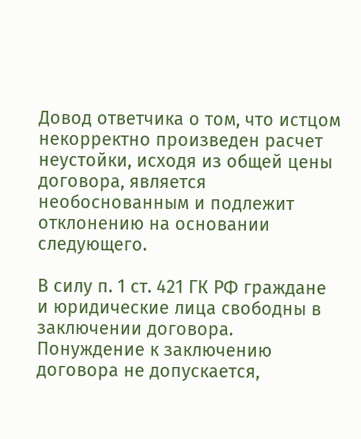Довод ответчика о том, что истцом некорректно произведен расчет неустойки, исходя из общей цены договора, является необоснованным и подлежит отклонению на основании следующего.

В силу п. 1 ст. 421 ГК РФ граждане и юридические лица свободны в заключении договора. Понуждение к заключению договора не допускается,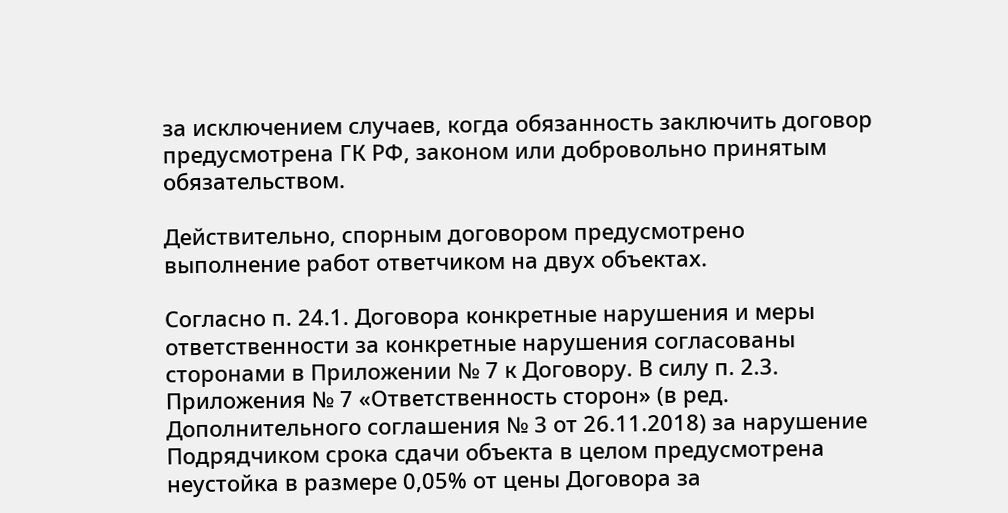за исключением случаев, когда обязанность заключить договор предусмотрена ГК РФ, законом или добровольно принятым обязательством.

Действительно, спорным договором предусмотрено выполнение работ ответчиком на двух объектах.

Согласно п. 24.1. Договора конкретные нарушения и меры ответственности за конкретные нарушения согласованы сторонами в Приложении № 7 к Договору. В силу п. 2.3. Приложения № 7 «Ответственность сторон» (в ред. Дополнительного соглашения № 3 от 26.11.2018) за нарушение Подрядчиком срока сдачи объекта в целом предусмотрена неустойка в размере 0,05% от цены Договора за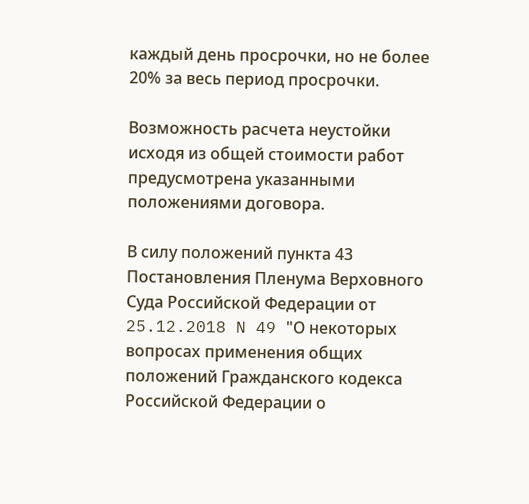каждый день просрочки, но не более 20% за весь период просрочки.

Возможность расчета неустойки исходя из общей стоимости работ предусмотрена указанными положениями договора.

В силу положений пункта 43 Постановления Пленума Верховного Суда Российской Федерации от 25.12.2018 N 49 "О некоторых вопросах применения общих положений Гражданского кодекса Российской Федерации о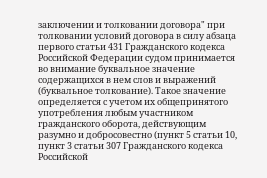заключении и толковании договора" при толковании условий договора в силу абзаца первого статьи 431 Гражданского кодекса Российской Федерации судом принимается во внимание буквальное значение содержащихся в нем слов и выражений (буквальное толкование). Такое значение определяется с учетом их общепринятого употребления любым участником гражданского оборота, действующим разумно и добросовестно (пункт 5 статьи 10, пункт 3 статьи 307 Гражданского кодекса Российской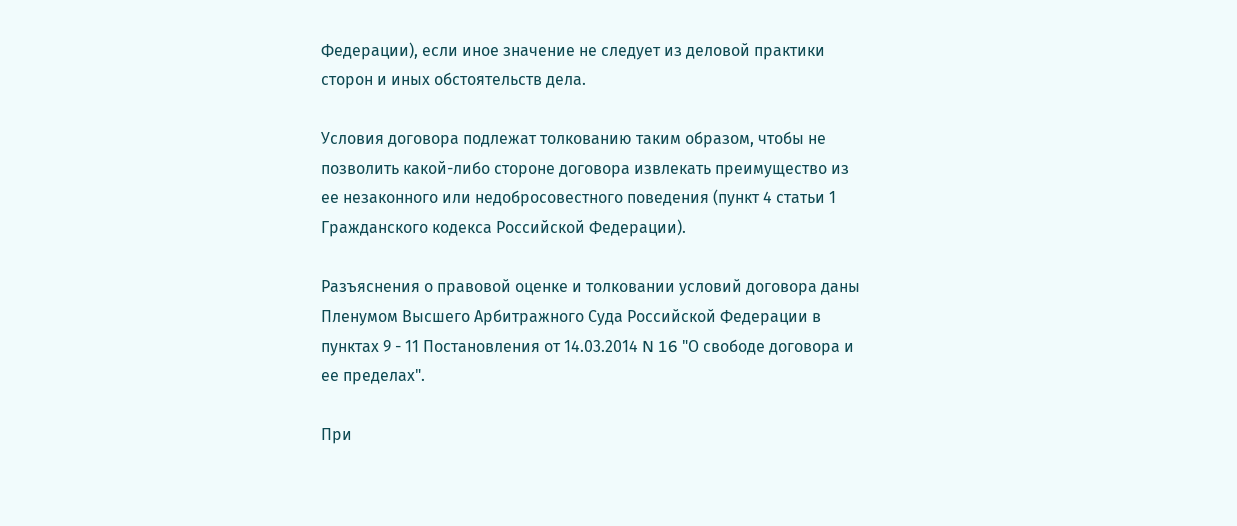Федерации), если иное значение не следует из деловой практики сторон и иных обстоятельств дела.

Условия договора подлежат толкованию таким образом, чтобы не позволить какой-либо стороне договора извлекать преимущество из ее незаконного или недобросовестного поведения (пункт 4 статьи 1 Гражданского кодекса Российской Федерации).

Разъяснения о правовой оценке и толковании условий договора даны Пленумом Высшего Арбитражного Суда Российской Федерации в пунктах 9 - 11 Постановления от 14.03.2014 N 16 "О свободе договора и ее пределах".

При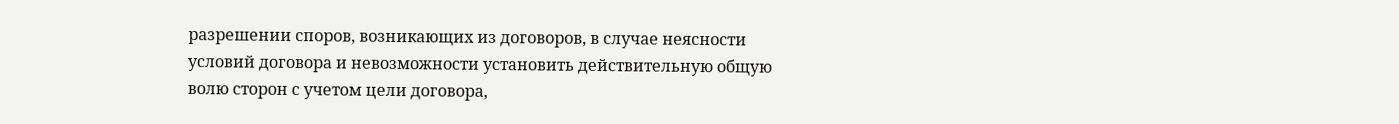разрешении споров, возникающих из договоров, в случае неясности условий договора и невозможности установить действительную общую волю сторон с учетом цели договора,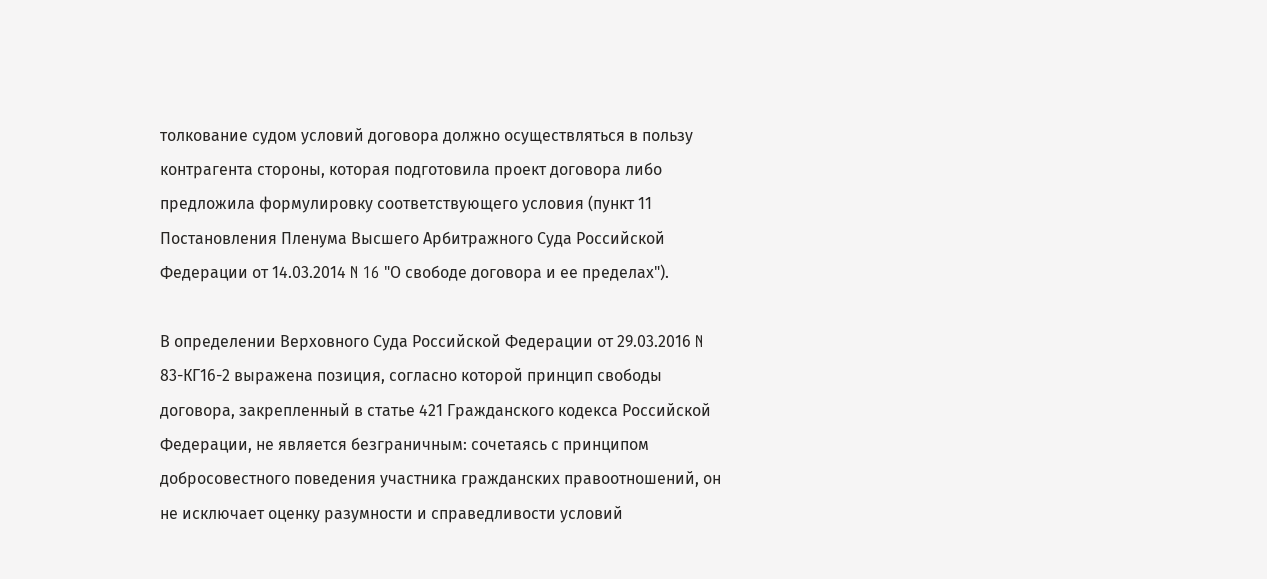толкование судом условий договора должно осуществляться в пользу контрагента стороны, которая подготовила проект договора либо предложила формулировку соответствующего условия (пункт 11 Постановления Пленума Высшего Арбитражного Суда Российской Федерации от 14.03.2014 N 16 "О свободе договора и ее пределах").

В определении Верховного Суда Российской Федерации от 29.03.2016 N 83-КГ16-2 выражена позиция, согласно которой принцип свободы договора, закрепленный в статье 421 Гражданского кодекса Российской Федерации, не является безграничным: сочетаясь с принципом добросовестного поведения участника гражданских правоотношений, он не исключает оценку разумности и справедливости условий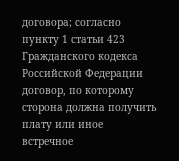договора; согласно пункту 1 статьи 423 Гражданского кодекса Российской Федерации договор, по которому сторона должна получить плату или иное встречное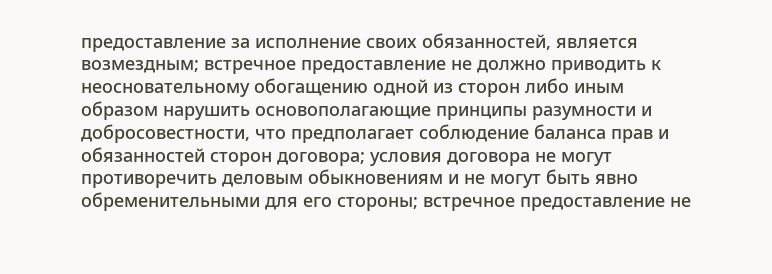предоставление за исполнение своих обязанностей, является возмездным; встречное предоставление не должно приводить к неосновательному обогащению одной из сторон либо иным образом нарушить основополагающие принципы разумности и добросовестности, что предполагает соблюдение баланса прав и обязанностей сторон договора; условия договора не могут противоречить деловым обыкновениям и не могут быть явно обременительными для его стороны; встречное предоставление не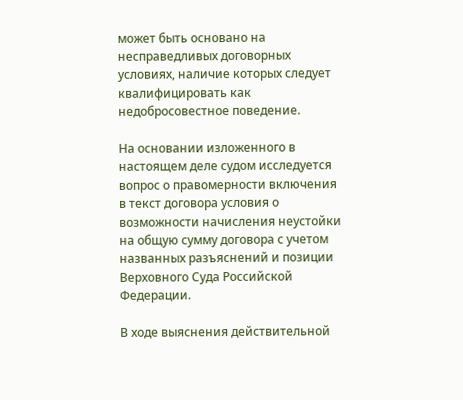может быть основано на несправедливых договорных условиях, наличие которых следует квалифицировать как недобросовестное поведение.

На основании изложенного в настоящем деле судом исследуется вопрос о правомерности включения в текст договора условия о возможности начисления неустойки на общую сумму договора с учетом названных разъяснений и позиции Верховного Суда Российской Федерации.

В ходе выяснения действительной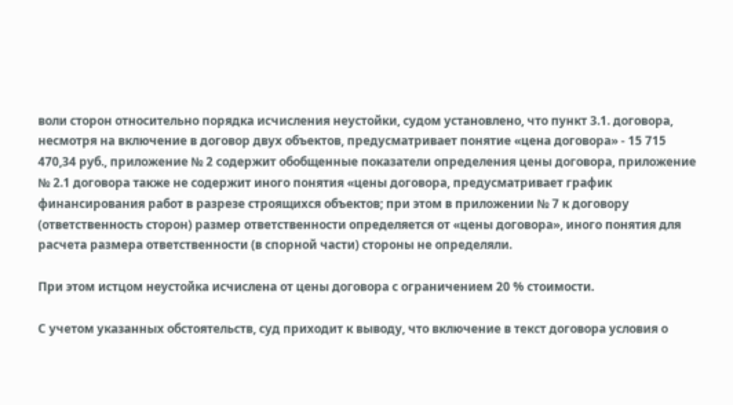воли сторон относительно порядка исчисления неустойки, судом установлено, что пункт 3.1. договора, несмотря на включение в договор двух объектов, предусматривает понятие «цена договора» - 15 715 470,34 руб., приложение № 2 содержит обобщенные показатели определения цены договора, приложение № 2.1 договора также не содержит иного понятия «цены договора, предусматривает график финансирования работ в разрезе строящихся объектов; при этом в приложении № 7 к договору (ответственность сторон) размер ответственности определяется от «цены договора», иного понятия для расчета размера ответственности (в спорной части) стороны не определяли.

При этом истцом неустойка исчислена от цены договора с ограничением 20 % стоимости.

С учетом указанных обстоятельств, суд приходит к выводу, что включение в текст договора условия о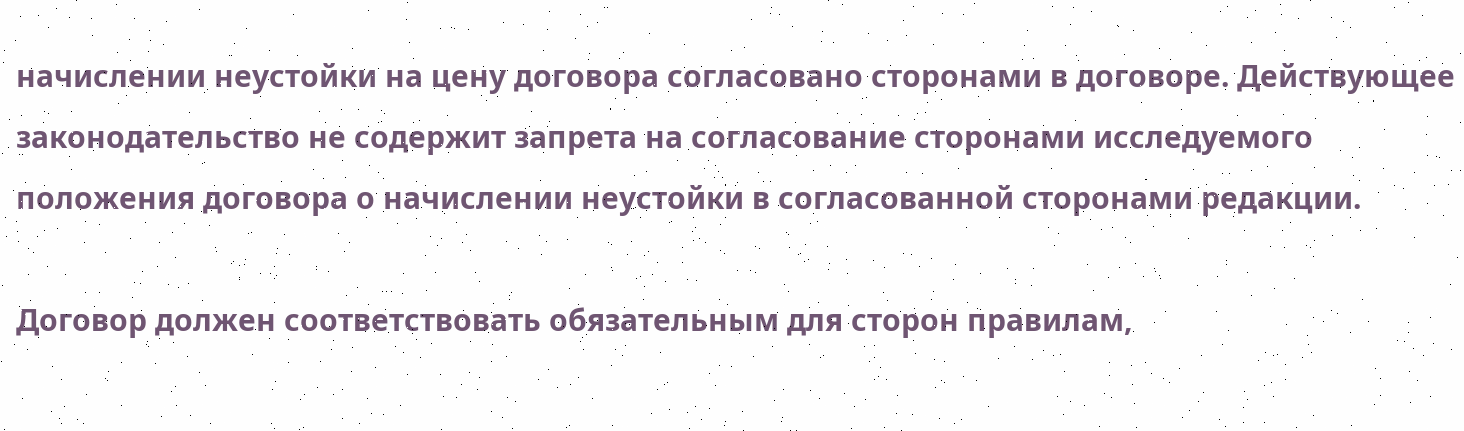начислении неустойки на цену договора согласовано сторонами в договоре. Действующее законодательство не содержит запрета на согласование сторонами исследуемого положения договора о начислении неустойки в согласованной сторонами редакции.

Договор должен соответствовать обязательным для сторон правилам,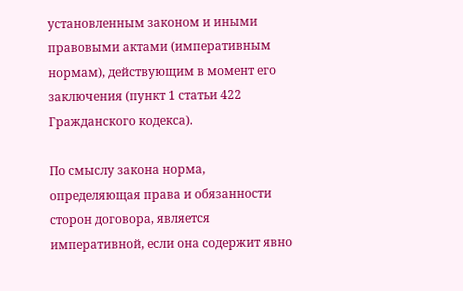установленным законом и иными правовыми актами (императивным нормам), действующим в момент его заключения (пункт 1 статьи 422 Гражданского кодекса).

По смыслу закона норма, определяющая права и обязанности сторон договора, является императивной, если она содержит явно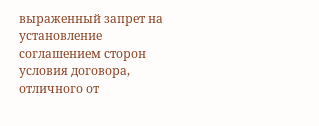выраженный запрет на установление соглашением сторон условия договора, отличного от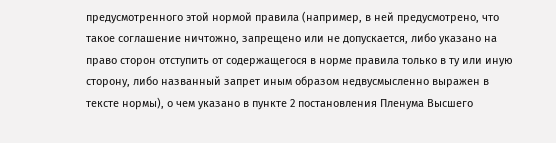предусмотренного этой нормой правила (например, в ней предусмотрено, что такое соглашение ничтожно, запрещено или не допускается, либо указано на право сторон отступить от содержащегося в норме правила только в ту или иную сторону, либо названный запрет иным образом недвусмысленно выражен в тексте нормы), о чем указано в пункте 2 постановления Пленума Высшего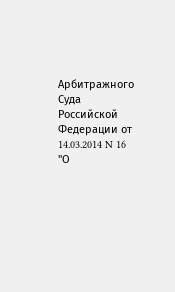Арбитражного Суда Российской Федерации от 14.03.2014 N 16 "О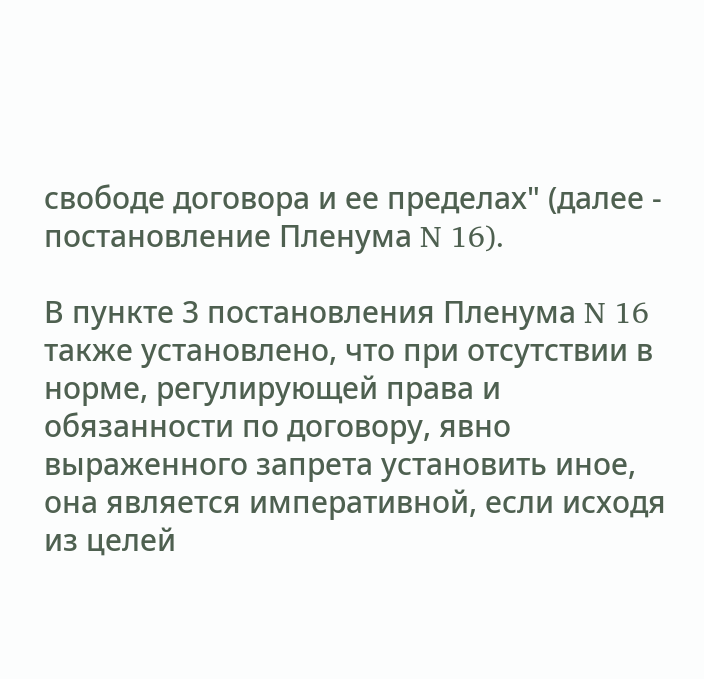свободе договора и ее пределах" (далее - постановление Пленума N 16).

В пункте 3 постановления Пленума N 16 также установлено, что при отсутствии в норме, регулирующей права и обязанности по договору, явно выраженного запрета установить иное, она является императивной, если исходя из целей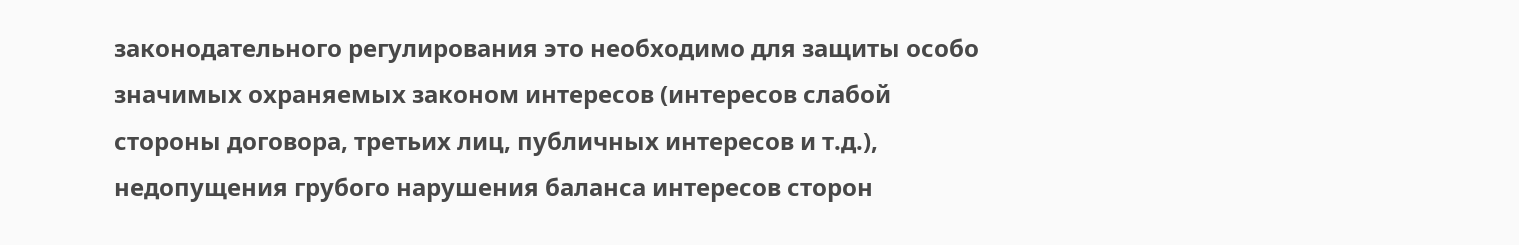законодательного регулирования это необходимо для защиты особо значимых охраняемых законом интересов (интересов слабой стороны договора, третьих лиц, публичных интересов и т.д.), недопущения грубого нарушения баланса интересов сторон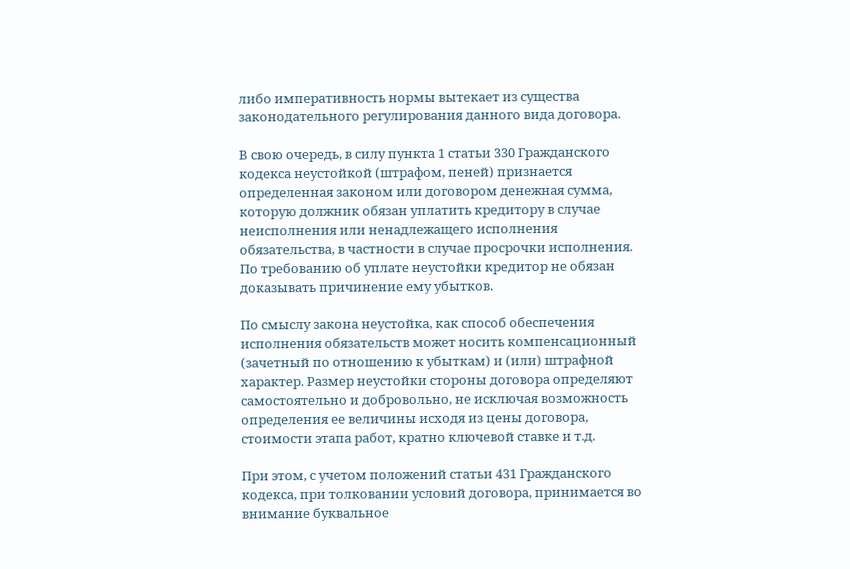либо императивность нормы вытекает из существа законодательного регулирования данного вида договора.

В свою очередь, в силу пункта 1 статьи 330 Гражданского кодекса неустойкой (штрафом, пеней) признается определенная законом или договором денежная сумма, которую должник обязан уплатить кредитору в случае неисполнения или ненадлежащего исполнения обязательства, в частности в случае просрочки исполнения. По требованию об уплате неустойки кредитор не обязан доказывать причинение ему убытков.

По смыслу закона неустойка, как способ обеспечения исполнения обязательств может носить компенсационный (зачетный по отношению к убыткам) и (или) штрафной характер. Размер неустойки стороны договора определяют самостоятельно и добровольно, не исключая возможность определения ее величины исходя из цены договора, стоимости этапа работ, кратно ключевой ставке и т.д.

При этом, с учетом положений статьи 431 Гражданского кодекса, при толковании условий договора, принимается во внимание буквальное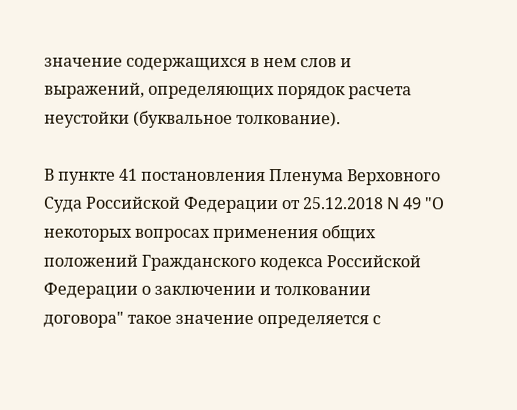значение содержащихся в нем слов и выражений, определяющих порядок расчета неустойки (буквальное толкование).

В пункте 41 постановления Пленума Верховного Суда Российской Федерации от 25.12.2018 N 49 "О некоторых вопросах применения общих положений Гражданского кодекса Российской Федерации о заключении и толковании договора" такое значение определяется с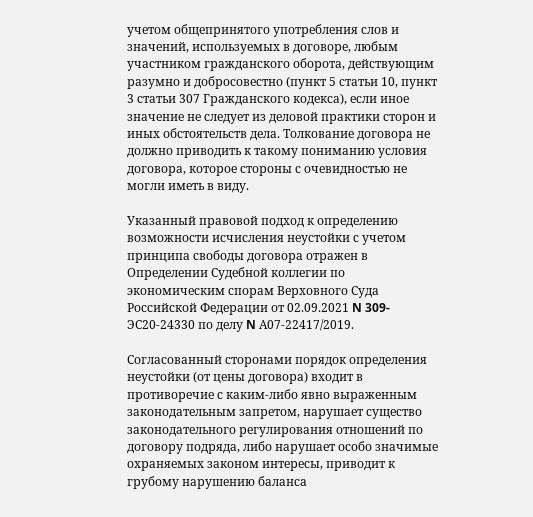учетом общепринятого употребления слов и значений, используемых в договоре, любым участником гражданского оборота, действующим разумно и добросовестно (пункт 5 статьи 10, пункт 3 статьи 307 Гражданского кодекса), если иное значение не следует из деловой практики сторон и иных обстоятельств дела. Толкование договора не должно приводить к такому пониманию условия договора, которое стороны с очевидностью не могли иметь в виду.

Указанный правовой подход к определению возможности исчисления неустойки с учетом принципа свободы договора отражен в Определении Судебной коллегии по экономическим спорам Верховного Суда Российской Федерации от 02.09.2021 N 309-ЭС20-24330 по делу N А07-22417/2019.

Согласованный сторонами порядок определения неустойки (от цены договора) входит в противоречие с каким-либо явно выраженным законодательным запретом, нарушает существо законодательного регулирования отношений по договору подряда, либо нарушает особо значимые охраняемых законом интересы, приводит к грубому нарушению баланса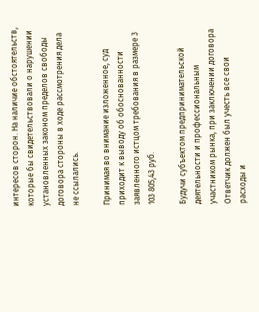интересов сторон. На наличие обстоятельств, которые бы свидетельствовали о нарушении установленных законом пределов свободы договора стороны в ходе рассмотрения дела не ссылались.

Принимая во внимание изложенное, суд приходит к выводу об обоснованности заявленного истцом требования в размере 3 103 805,43 руб.

Будучи субъектом предпринимательской деятельности и профессиональным участником рынка, при заключении договора Ответчик должен был учесть все свои расходы и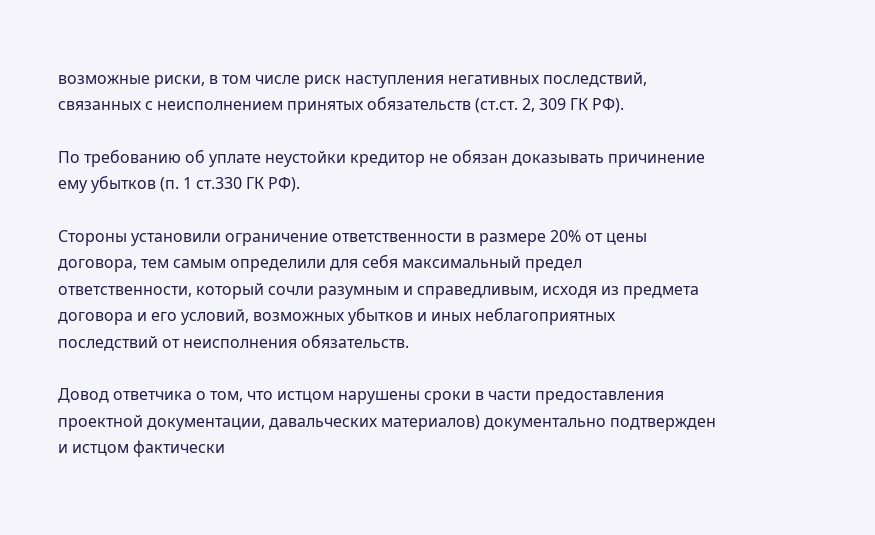возможные риски, в том числе риск наступления негативных последствий, связанных с неисполнением принятых обязательств (ст.ст. 2, 309 ГК РФ).

По требованию об уплате неустойки кредитор не обязан доказывать причинение ему убытков (п. 1 ст.330 ГК РФ).

Стороны установили ограничение ответственности в размере 20% от цены договора, тем самым определили для себя максимальный предел ответственности, который сочли разумным и справедливым, исходя из предмета договора и его условий, возможных убытков и иных неблагоприятных последствий от неисполнения обязательств.

Довод ответчика о том, что истцом нарушены сроки в части предоставления проектной документации, давальческих материалов) документально подтвержден и истцом фактически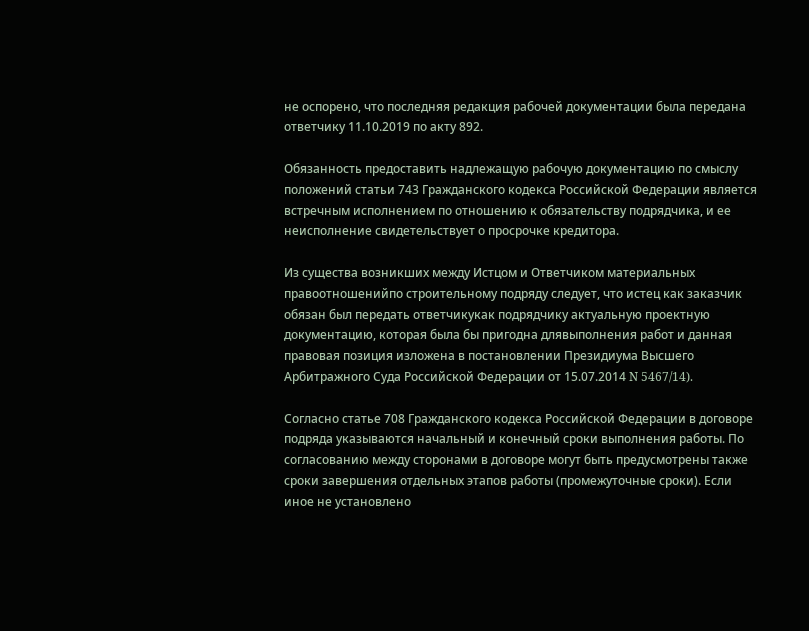не оспорено, что последняя редакция рабочей документации была передана ответчику 11.10.2019 по акту 892.

Обязанность предоставить надлежащую рабочую документацию по смыслу положений статьи 743 Гражданского кодекса Российской Федерации является встречным исполнением по отношению к обязательству подрядчика, и ее неисполнение свидетельствует о просрочке кредитора.

Из существа возникших между Истцом и Ответчиком материальных правоотношенийпо строительному подряду следует, что истец как заказчик обязан был передать ответчикукак подрядчику актуальную проектную документацию, которая была бы пригодна длявыполнения работ и данная правовая позиция изложена в постановлении Президиума Высшего Арбитражного Суда Российской Федерации от 15.07.2014 N 5467/14).

Согласно статье 708 Гражданского кодекса Российской Федерации в договоре подряда указываются начальный и конечный сроки выполнения работы. По согласованию между сторонами в договоре могут быть предусмотрены также сроки завершения отдельных этапов работы (промежуточные сроки). Если иное не установлено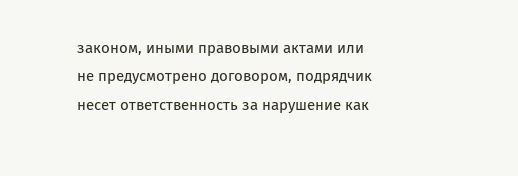законом, иными правовыми актами или не предусмотрено договором, подрядчик несет ответственность за нарушение как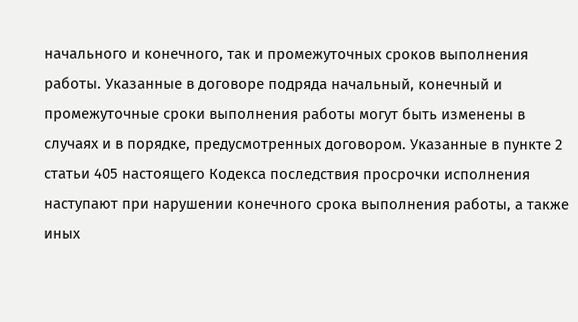начального и конечного, так и промежуточных сроков выполнения работы. Указанные в договоре подряда начальный, конечный и промежуточные сроки выполнения работы могут быть изменены в случаях и в порядке, предусмотренных договором. Указанные в пункте 2 статьи 405 настоящего Кодекса последствия просрочки исполнения наступают при нарушении конечного срока выполнения работы, а также иных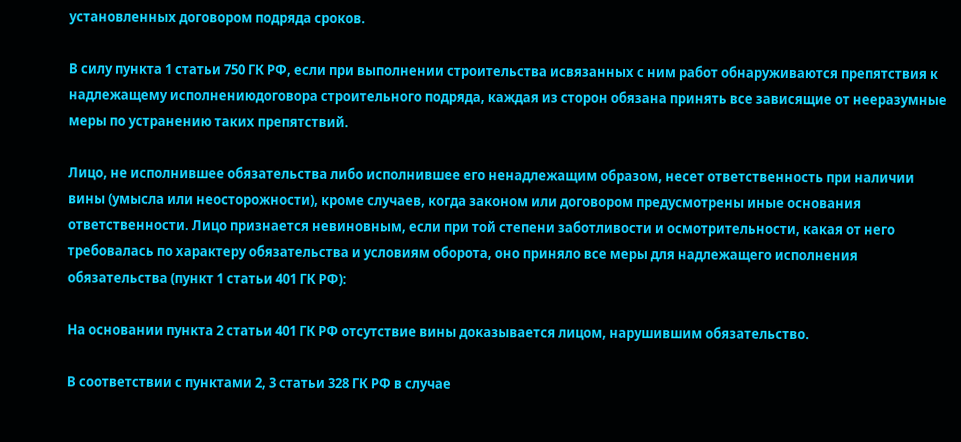установленных договором подряда сроков.

В силу пункта 1 статьи 750 ГК РФ, если при выполнении строительства исвязанных с ним работ обнаруживаются препятствия к надлежащему исполнениюдоговора строительного подряда, каждая из сторон обязана принять все зависящие от нееразумные меры по устранению таких препятствий.

Лицо, не исполнившее обязательства либо исполнившее его ненадлежащим образом, несет ответственность при наличии вины (умысла или неосторожности), кроме случаев, когда законом или договором предусмотрены иные основания ответственности. Лицо признается невиновным, если при той степени заботливости и осмотрительности, какая от него требовалась по характеру обязательства и условиям оборота, оно приняло все меры для надлежащего исполнения обязательства (пункт 1 статьи 401 ГК РФ):

На основании пункта 2 статьи 401 ГК РФ отсутствие вины доказывается лицом, нарушившим обязательство.

В соответствии с пунктами 2, 3 статьи 328 ГК РФ в случае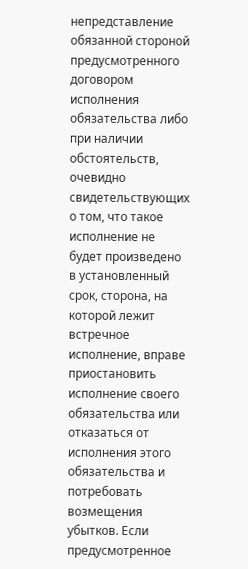непредставление обязанной стороной предусмотренного договором исполнения обязательства либо при наличии обстоятельств, очевидно свидетельствующих о том, что такое исполнение не будет произведено в установленный срок, сторона, на которой лежит встречное исполнение, вправе приостановить исполнение своего обязательства или отказаться от исполнения этого обязательства и потребовать возмещения убытков. Если предусмотренное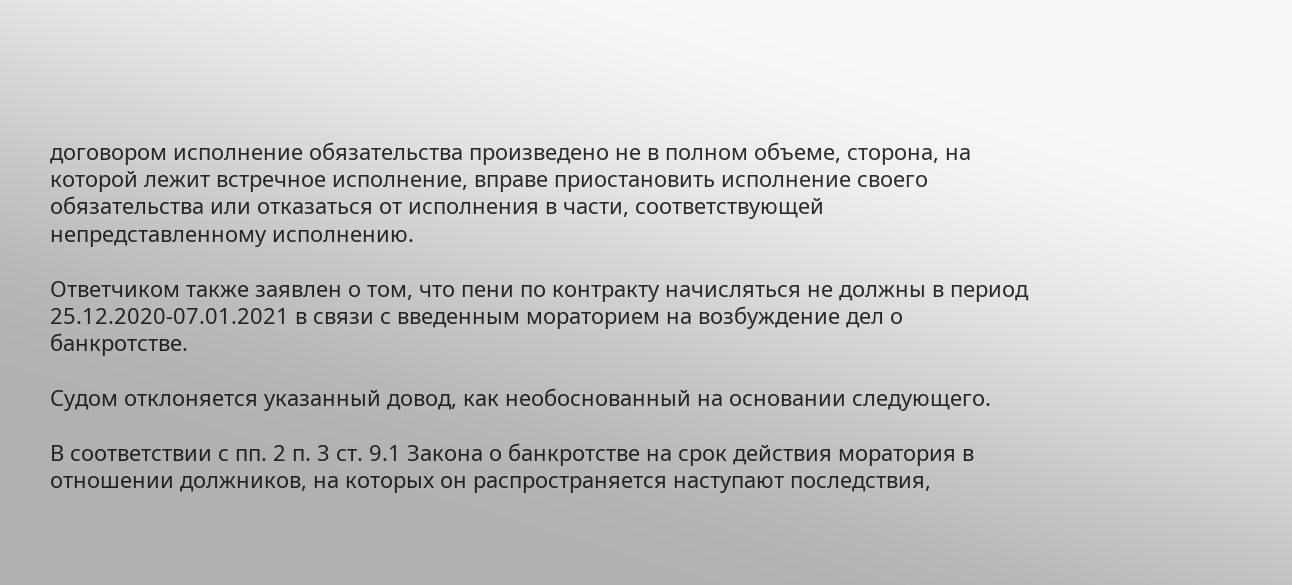договором исполнение обязательства произведено не в полном объеме, сторона, на которой лежит встречное исполнение, вправе приостановить исполнение своего обязательства или отказаться от исполнения в части, соответствующей непредставленному исполнению.

Ответчиком также заявлен о том, что пени по контракту начисляться не должны в период 25.12.2020-07.01.2021 в связи с введенным мораторием на возбуждение дел о банкротстве.

Судом отклоняется указанный довод, как необоснованный на основании следующего.

В соответствии с пп. 2 п. 3 ст. 9.1 Закона о банкротстве на срок действия моратория в отношении должников, на которых он распространяется наступают последствия,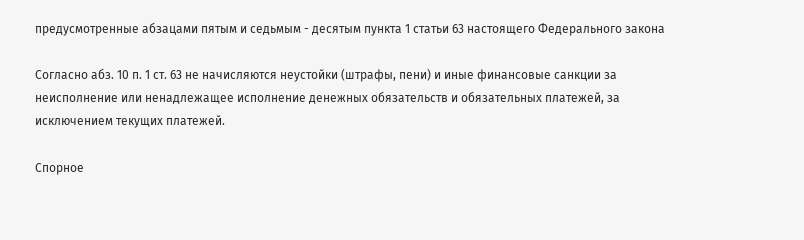предусмотренные абзацами пятым и седьмым - десятым пункта 1 статьи 63 настоящего Федерального закона

Согласно абз. 10 п. 1 ст. 63 не начисляются неустойки (штрафы, пени) и иные финансовые санкции за неисполнение или ненадлежащее исполнение денежных обязательств и обязательных платежей, за исключением текущих платежей.

Спорное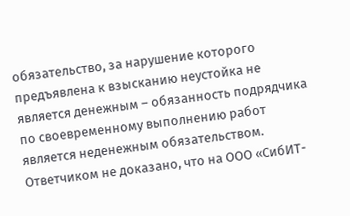обязательство, за нарушение которого предъявлена к взысканию неустойка не является денежным – обязанность подрядчика по своевременному выполнению работ является неденежным обязательством. Ответчиком не доказано, что на ООО «СибИТ-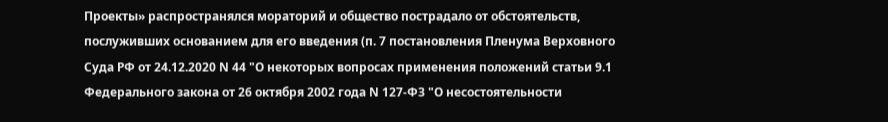Проекты» распространялся мораторий и общество пострадало от обстоятельств, послуживших основанием для его введения (п. 7 постановления Пленума Верховного Суда РФ от 24.12.2020 N 44 "О некоторых вопросах применения положений статьи 9.1 Федерального закона от 26 октября 2002 года N 127-ФЗ "О несостоятельности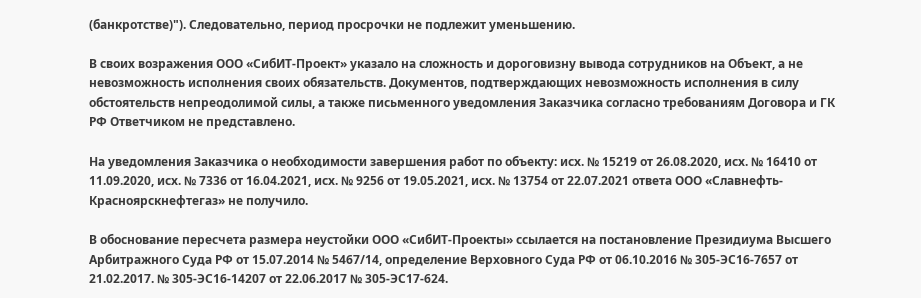(банкротстве)"). Следовательно, период просрочки не подлежит уменьшению.

В своих возражения ООО «СибИТ-Проект» указало на сложность и дороговизну вывода сотрудников на Объект, а не невозможность исполнения своих обязательств. Документов, подтверждающих невозможность исполнения в силу обстоятельств непреодолимой силы, а также письменного уведомления Заказчика согласно требованиям Договора и ГК РФ Ответчиком не представлено.

На уведомления Заказчика о необходимости завершения работ по объекту: исх. № 15219 от 26.08.2020, исх. № 16410 от 11.09.2020, исх. № 7336 от 16.04.2021, исх. № 9256 от 19.05.2021, исх. № 13754 от 22.07.2021 ответа ООО «Славнефть-Красноярскнефтегаз» не получило.

В обоснование пересчета размера неустойки ООО «СибИТ-Проекты» ссылается на постановление Президиума Высшего Арбитражного Суда РФ от 15.07.2014 № 5467/14, определение Верховного Суда РФ от 06.10.2016 № 305-ЭС16-7657 от 21.02.2017. № 305-ЭС16-14207 от 22.06.2017 № 305-ЭС17-624.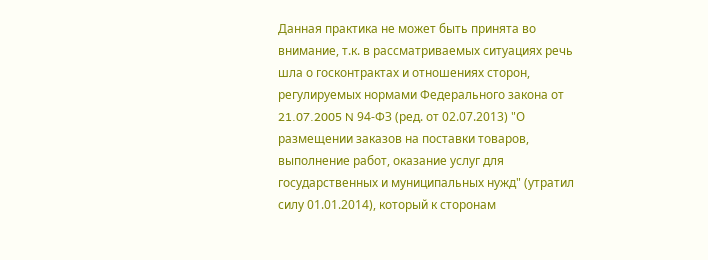Данная практика не может быть принята во внимание, т.к. в рассматриваемых ситуациях речь шла о госконтрактах и отношениях сторон, регулируемых нормами Федерального закона от 21.07.2005 N 94-ФЗ (ред. от 02.07.2013) "О размещении заказов на поставки товаров, выполнение работ, оказание услуг для государственных и муниципальных нужд" (утратил силу 01.01.2014), который к сторонам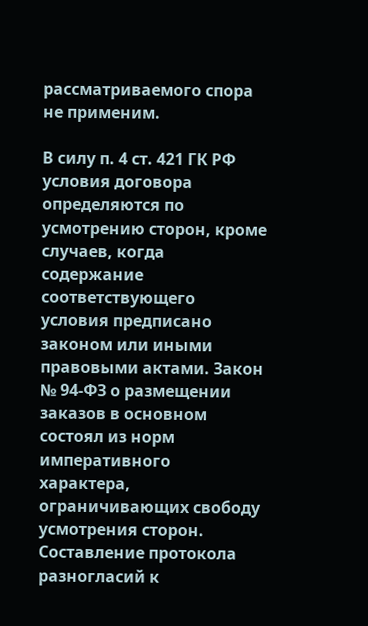рассматриваемого спора не применим.

В силу п. 4 ст. 421 ГК РФ условия договора определяются по усмотрению сторон, кроме случаев, когда содержание соответствующего условия предписано законом или иными правовыми актами. Закон № 94-ФЗ о размещении заказов в основном состоял из норм императивного характера, ограничивающих свободу усмотрения сторон. Составление протокола разногласий к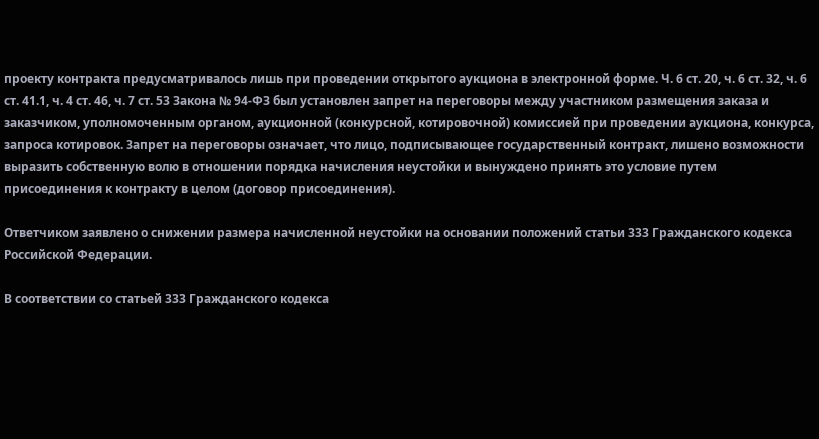проекту контракта предусматривалось лишь при проведении открытого аукциона в электронной форме. Ч. 6 ст. 20, ч. 6 ст. 32, ч. 6 ст. 41.1, ч. 4 ст. 46, ч. 7 ст. 53 Закона № 94-ФЗ был установлен запрет на переговоры между участником размещения заказа и заказчиком, уполномоченным органом, аукционной (конкурсной, котировочной) комиссией при проведении аукциона, конкурса, запроса котировок. Запрет на переговоры означает, что лицо, подписывающее государственный контракт, лишено возможности выразить собственную волю в отношении порядка начисления неустойки и вынуждено принять это условие путем присоединения к контракту в целом (договор присоединения).

Ответчиком заявлено о снижении размера начисленной неустойки на основании положений статьи 333 Гражданского кодекса Российской Федерации.

В соответствии со статьей 333 Гражданского кодекса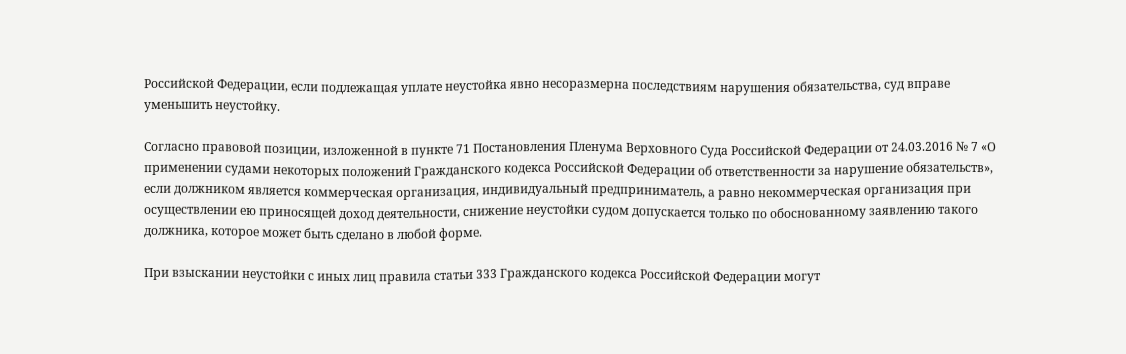Российской Федерации, если подлежащая уплате неустойка явно несоразмерна последствиям нарушения обязательства, суд вправе уменьшить неустойку.

Согласно правовой позиции, изложенной в пункте 71 Постановления Пленума Верховного Суда Российской Федерации от 24.03.2016 № 7 «О применении судами некоторых положений Гражданского кодекса Российской Федерации об ответственности за нарушение обязательств», если должником является коммерческая организация, индивидуальный предприниматель, а равно некоммерческая организация при осуществлении ею приносящей доход деятельности, снижение неустойки судом допускается только по обоснованному заявлению такого должника, которое может быть сделано в любой форме.

При взыскании неустойки с иных лиц правила статьи 333 Гражданского кодекса Российской Федерации могут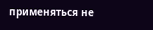применяться не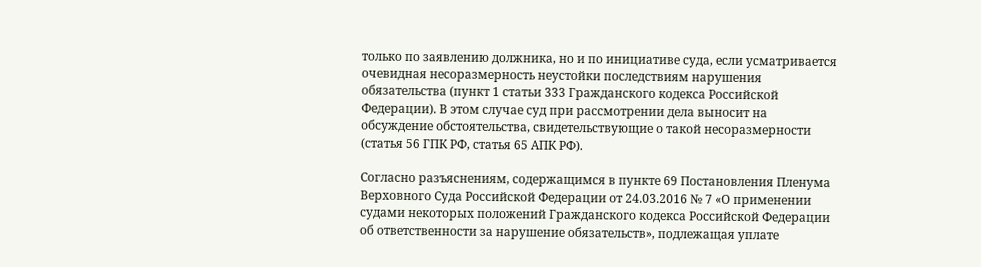только по заявлению должника, но и по инициативе суда, если усматривается очевидная несоразмерность неустойки последствиям нарушения обязательства (пункт 1 статьи 333 Гражданского кодекса Российской Федерации). В этом случае суд при рассмотрении дела выносит на обсуждение обстоятельства, свидетельствующие о такой несоразмерности (статья 56 ГПК РФ, статья 65 АПК РФ).

Согласно разъяснениям, содержащимся в пункте 69 Постановления Пленума Верховного Суда Российской Федерации от 24.03.2016 № 7 «О применении судами некоторых положений Гражданского кодекса Российской Федерации об ответственности за нарушение обязательств», подлежащая уплате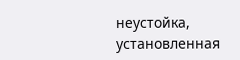неустойка, установленная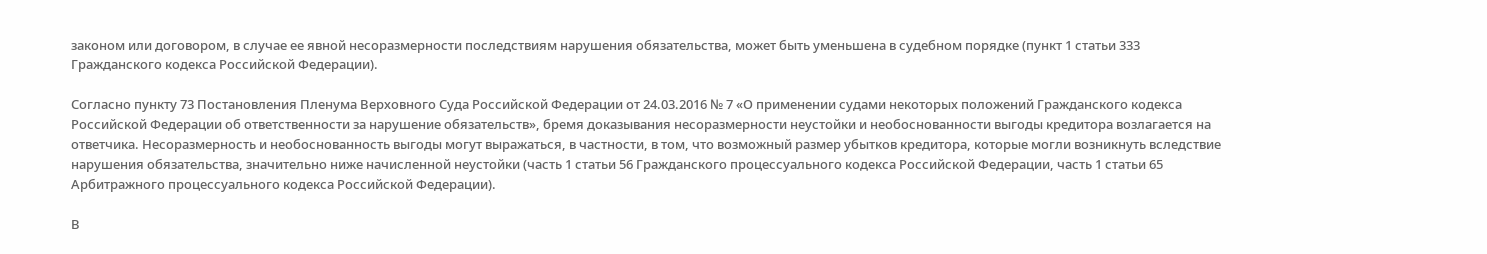законом или договором, в случае ее явной несоразмерности последствиям нарушения обязательства, может быть уменьшена в судебном порядке (пункт 1 статьи 333 Гражданского кодекса Российской Федерации).

Согласно пункту 73 Постановления Пленума Верховного Суда Российской Федерации от 24.03.2016 № 7 «О применении судами некоторых положений Гражданского кодекса Российской Федерации об ответственности за нарушение обязательств», бремя доказывания несоразмерности неустойки и необоснованности выгоды кредитора возлагается на ответчика. Несоразмерность и необоснованность выгоды могут выражаться, в частности, в том, что возможный размер убытков кредитора, которые могли возникнуть вследствие нарушения обязательства, значительно ниже начисленной неустойки (часть 1 статьи 56 Гражданского процессуального кодекса Российской Федерации, часть 1 статьи 65 Арбитражного процессуального кодекса Российской Федерации).

В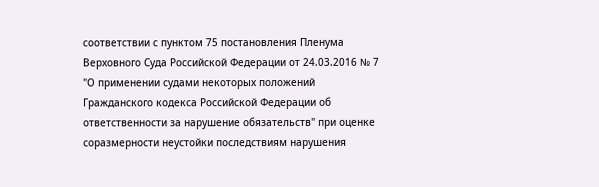соответствии с пунктом 75 постановления Пленума Верховного Суда Российской Федерации от 24.03.2016 № 7 "О применении судами некоторых положений Гражданского кодекса Российской Федерации об ответственности за нарушение обязательств" при оценке соразмерности неустойки последствиям нарушения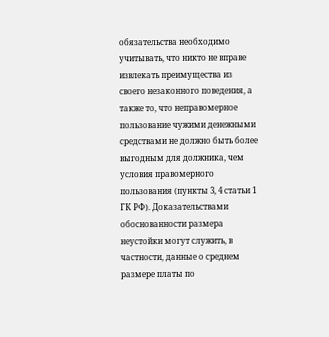обязательства необходимо учитывать, что никто не вправе извлекать преимущества из своего незаконного поведения, а также то, что неправомерное пользование чужими денежными средствами не должно быть более выгодным для должника, чем условия правомерного пользования (пункты 3, 4 статьи 1 ГК РФ). Доказательствами обоснованности размера неустойки могут служить, в частности, данные о среднем размере платы по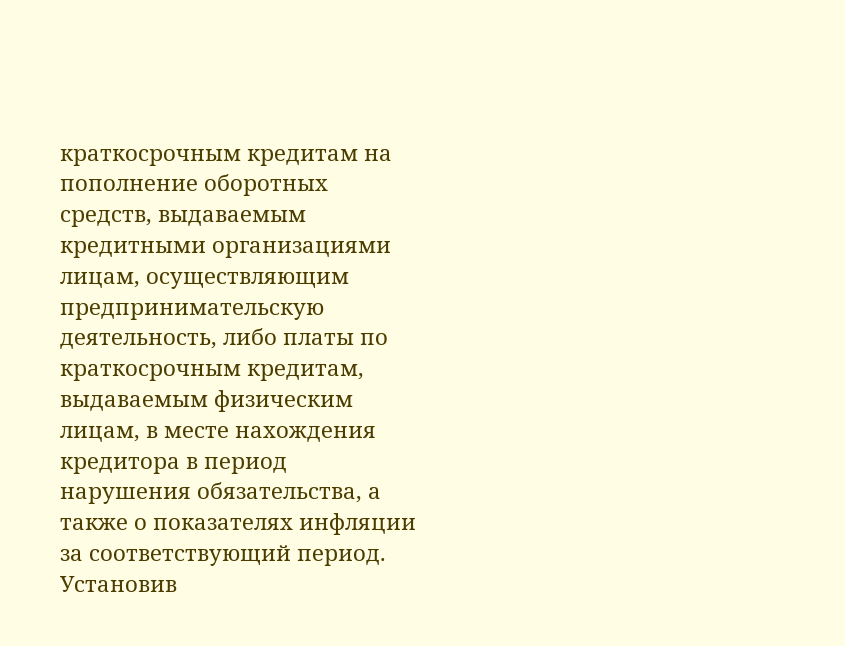краткосрочным кредитам на пополнение оборотных средств, выдаваемым кредитными организациями лицам, осуществляющим предпринимательскую деятельность, либо платы по краткосрочным кредитам, выдаваемым физическим лицам, в месте нахождения кредитора в период нарушения обязательства, а также о показателях инфляции за соответствующий период. Установив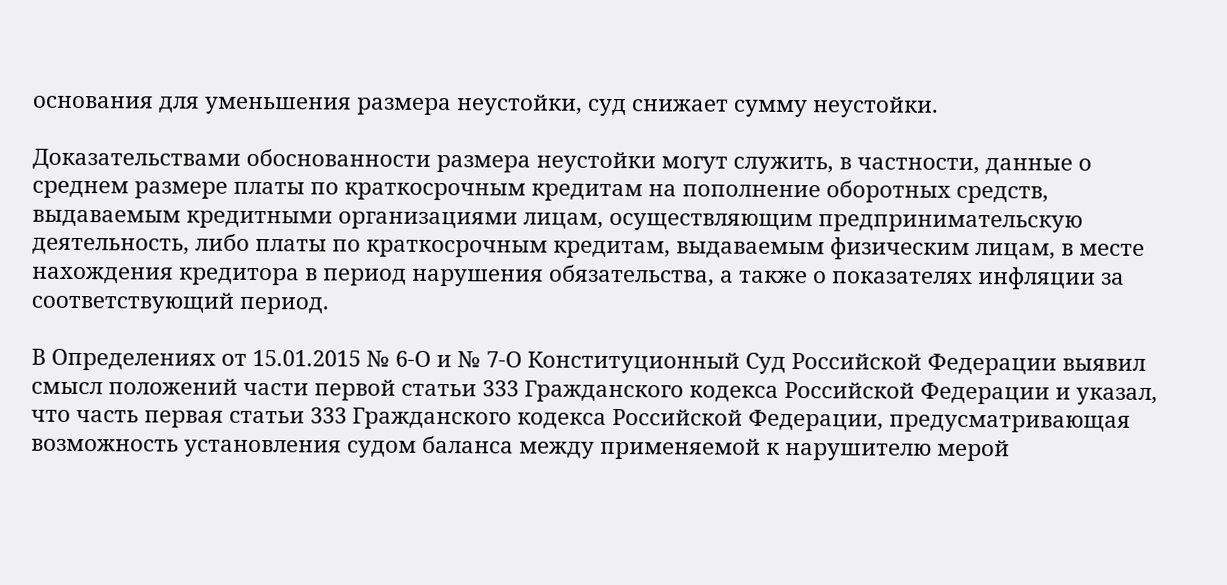основания для уменьшения размера неустойки, суд снижает сумму неустойки.

Доказательствами обоснованности размера неустойки могут служить, в частности, данные о среднем размере платы по краткосрочным кредитам на пополнение оборотных средств, выдаваемым кредитными организациями лицам, осуществляющим предпринимательскую деятельность, либо платы по краткосрочным кредитам, выдаваемым физическим лицам, в месте нахождения кредитора в период нарушения обязательства, а также о показателях инфляции за соответствующий период.

В Определениях от 15.01.2015 № 6-О и № 7-О Конституционный Суд Российской Федерации выявил смысл положений части первой статьи 333 Гражданского кодекса Российской Федерации и указал, что часть первая статьи 333 Гражданского кодекса Российской Федерации, предусматривающая возможность установления судом баланса между применяемой к нарушителю мерой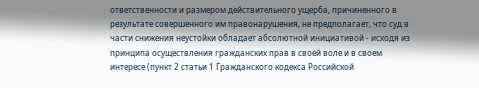ответственности и размером действительного ущерба, причиненного в результате совершенного им правонарушения, не предполагает, что суд в части снижения неустойки обладает абсолютной инициативой - исходя из принципа осуществления гражданских прав в своей воле и в своем интересе (пункт 2 статьи 1 Гражданского кодекса Российской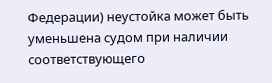Федерации) неустойка может быть уменьшена судом при наличии соответствующего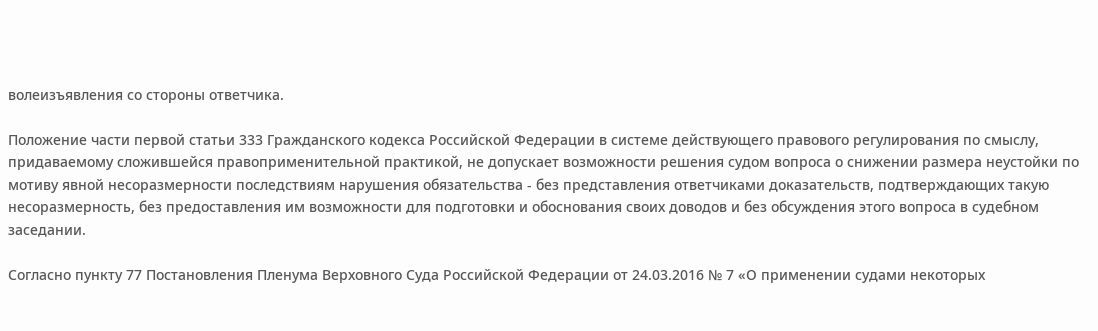волеизъявления со стороны ответчика.

Положение части первой статьи 333 Гражданского кодекса Российской Федерации в системе действующего правового регулирования по смыслу, придаваемому сложившейся правоприменительной практикой, не допускает возможности решения судом вопроса о снижении размера неустойки по мотиву явной несоразмерности последствиям нарушения обязательства - без представления ответчиками доказательств, подтверждающих такую несоразмерность, без предоставления им возможности для подготовки и обоснования своих доводов и без обсуждения этого вопроса в судебном заседании.

Согласно пункту 77 Постановления Пленума Верховного Суда Российской Федерации от 24.03.2016 № 7 «О применении судами некоторых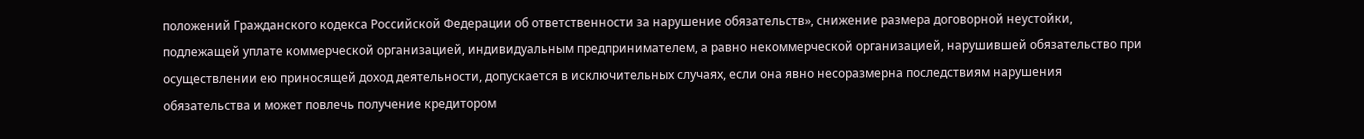положений Гражданского кодекса Российской Федерации об ответственности за нарушение обязательств», снижение размера договорной неустойки, подлежащей уплате коммерческой организацией, индивидуальным предпринимателем, а равно некоммерческой организацией, нарушившей обязательство при осуществлении ею приносящей доход деятельности, допускается в исключительных случаях, если она явно несоразмерна последствиям нарушения обязательства и может повлечь получение кредитором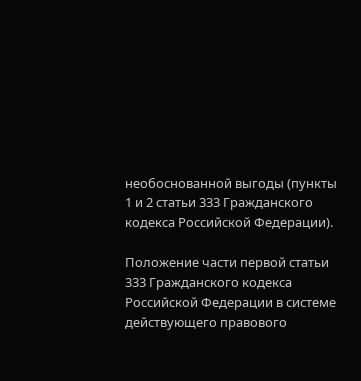необоснованной выгоды (пункты 1 и 2 статьи 333 Гражданского кодекса Российской Федерации).

Положение части первой статьи 333 Гражданского кодекса Российской Федерации в системе действующего правового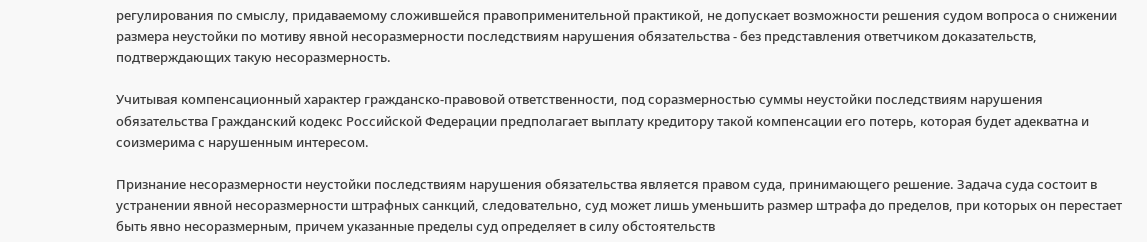регулирования по смыслу, придаваемому сложившейся правоприменительной практикой, не допускает возможности решения судом вопроса о снижении размера неустойки по мотиву явной несоразмерности последствиям нарушения обязательства - без представления ответчиком доказательств, подтверждающих такую несоразмерность.

Учитывая компенсационный характер гражданско-правовой ответственности, под соразмерностью суммы неустойки последствиям нарушения обязательства Гражданский кодекс Российской Федерации предполагает выплату кредитору такой компенсации его потерь, которая будет адекватна и соизмерима с нарушенным интересом.

Признание несоразмерности неустойки последствиям нарушения обязательства является правом суда, принимающего решение. Задача суда состоит в устранении явной несоразмерности штрафных санкций, следовательно, суд может лишь уменьшить размер штрафа до пределов, при которых он перестает быть явно несоразмерным, причем указанные пределы суд определяет в силу обстоятельств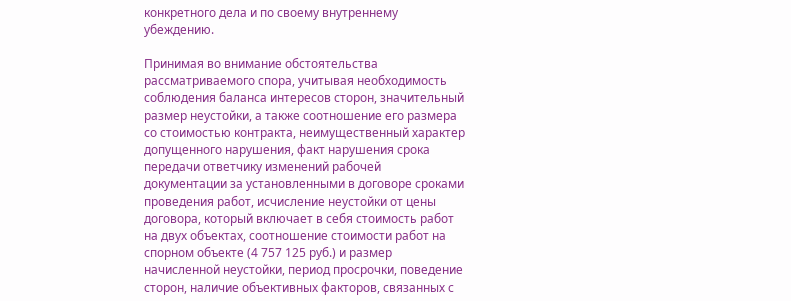конкретного дела и по своему внутреннему убеждению.

Принимая во внимание обстоятельства рассматриваемого спора, учитывая необходимость соблюдения баланса интересов сторон, значительный размер неустойки, а также соотношение его размера со стоимостью контракта, неимущественный характер допущенного нарушения, факт нарушения срока передачи ответчику изменений рабочей документации за установленными в договоре сроками проведения работ, исчисление неустойки от цены договора, который включает в себя стоимость работ на двух объектах, соотношение стоимости работ на спорном объекте (4 757 125 руб.) и размер начисленной неустойки, период просрочки, поведение сторон, наличие объективных факторов, связанных с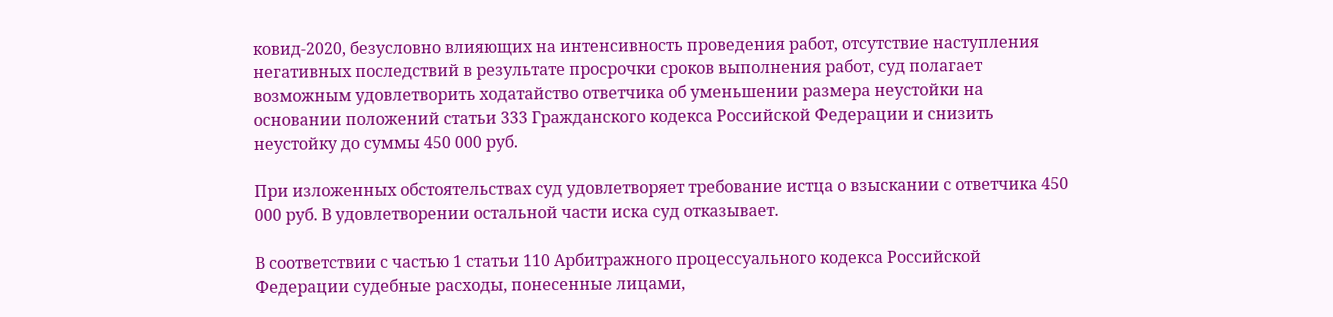ковид-2020, безусловно влияющих на интенсивность проведения работ, отсутствие наступления негативных последствий в результате просрочки сроков выполнения работ, суд полагает возможным удовлетворить ходатайство ответчика об уменьшении размера неустойки на основании положений статьи 333 Гражданского кодекса Российской Федерации и снизить неустойку до суммы 450 000 руб.

При изложенных обстоятельствах суд удовлетворяет требование истца о взыскании с ответчика 450 000 руб. В удовлетворении остальной части иска суд отказывает.

В соответствии с частью 1 статьи 110 Арбитражного процессуального кодекса Российской Федерации судебные расходы, понесенные лицами,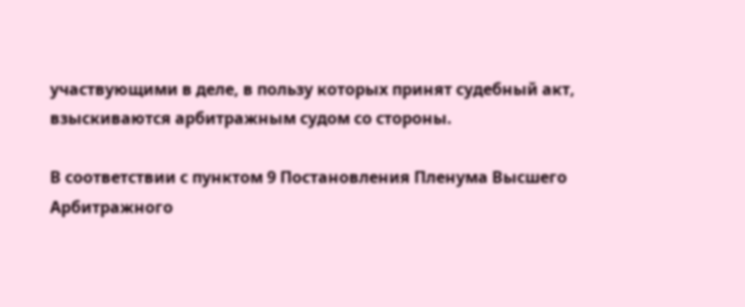участвующими в деле, в пользу которых принят судебный акт, взыскиваются арбитражным судом со стороны.

В соответствии с пунктом 9 Постановления Пленума Высшего Арбитражного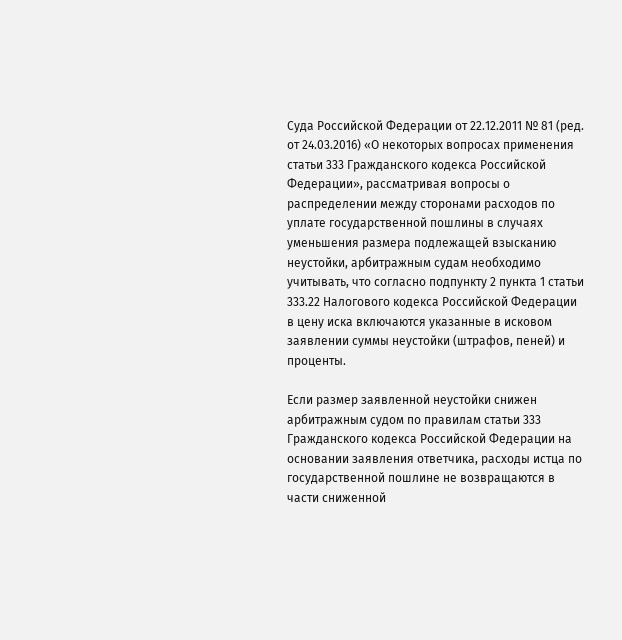Суда Российской Федерации от 22.12.2011 № 81 (ред. от 24.03.2016) «О некоторых вопросах применения статьи 333 Гражданского кодекса Российской Федерации», рассматривая вопросы о распределении между сторонами расходов по уплате государственной пошлины в случаях уменьшения размера подлежащей взысканию неустойки, арбитражным судам необходимо учитывать, что согласно подпункту 2 пункта 1 статьи 333.22 Налогового кодекса Российской Федерации в цену иска включаются указанные в исковом заявлении суммы неустойки (штрафов, пеней) и проценты.

Если размер заявленной неустойки снижен арбитражным судом по правилам статьи 333 Гражданского кодекса Российской Федерации на основании заявления ответчика, расходы истца по государственной пошлине не возвращаются в части сниженной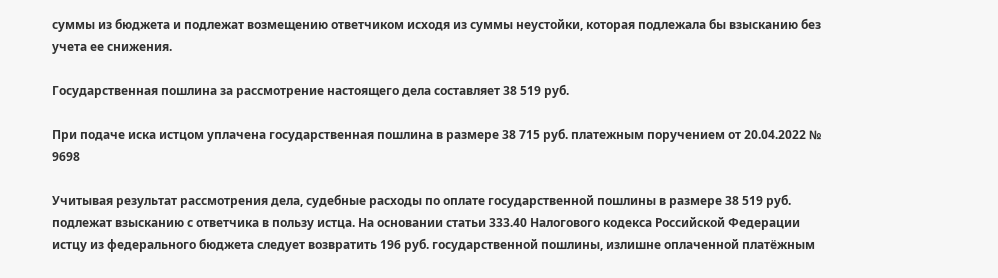суммы из бюджета и подлежат возмещению ответчиком исходя из суммы неустойки, которая подлежала бы взысканию без учета ее снижения.

Государственная пошлина за рассмотрение настоящего дела составляет 38 519 руб.

При подаче иска истцом уплачена государственная пошлина в размере 38 715 руб. платежным поручением от 20.04.2022 № 9698

Учитывая результат рассмотрения дела, судебные расходы по оплате государственной пошлины в размере 38 519 руб. подлежат взысканию с ответчика в пользу истца. На основании статьи 333.40 Налогового кодекса Российской Федерации истцу из федерального бюджета следует возвратить 196 руб. государственной пошлины, излишне оплаченной платёжным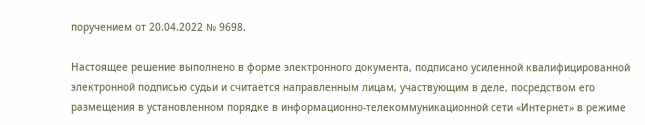поручением от 20.04.2022 № 9698.

Настоящее решение выполнено в форме электронного документа, подписано усиленной квалифицированной электронной подписью судьи и считается направленным лицам, участвующим в деле, посредством его размещения в установленном порядке в информационно-телекоммуникационной сети «Интернет» в режиме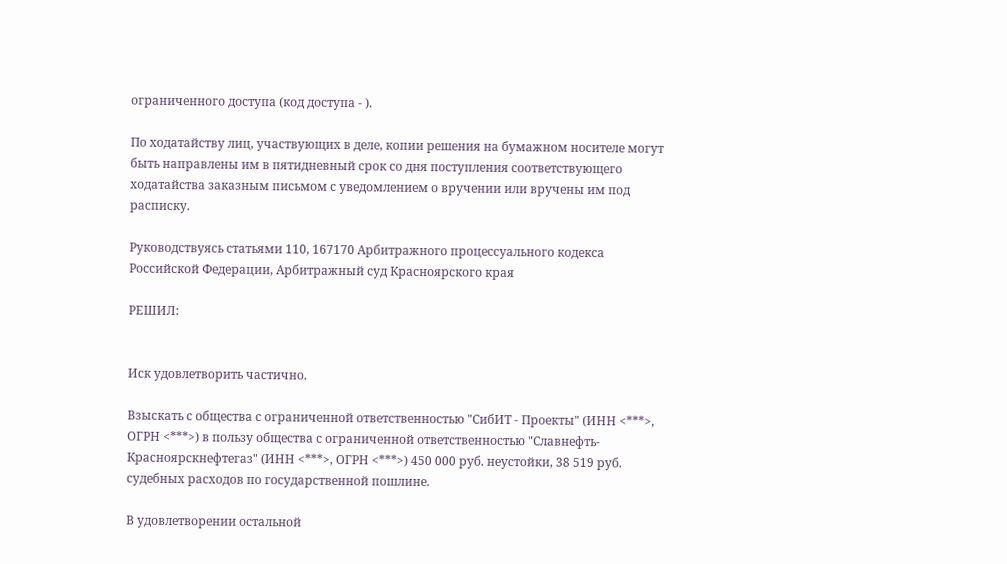ограниченного доступа (код доступа - ).

По ходатайству лиц, участвующих в деле, копии решения на бумажном носителе могут быть направлены им в пятидневный срок со дня поступления соответствующего ходатайства заказным письмом с уведомлением о вручении или вручены им под расписку.

Руководствуясь статьями 110, 167170 Арбитражного процессуального кодекса Российской Федерации, Арбитражный суд Красноярского края

РЕШИЛ:


Иск удовлетворить частично.

Взыскать с общества с ограниченной ответственностью "СибИТ - Проекты" (ИНН <***>, ОГРН <***>) в пользу общества с ограниченной ответственностью "Славнефть-Красноярскнефтегаз" (ИНН <***>, ОГРН <***>) 450 000 руб. неустойки, 38 519 руб. судебных расходов по государственной пошлине.

В удовлетворении остальной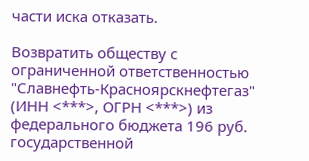части иска отказать.

Возвратить обществу с ограниченной ответственностью "Славнефть-Красноярскнефтегаз" (ИНН <***>, ОГРН <***>) из федерального бюджета 196 руб. государственной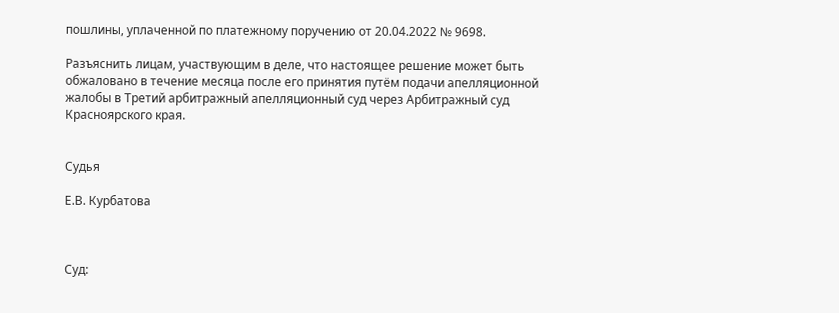пошлины, уплаченной по платежному поручению от 20.04.2022 № 9698.

Разъяснить лицам, участвующим в деле, что настоящее решение может быть обжаловано в течение месяца после его принятия путём подачи апелляционной жалобы в Третий арбитражный апелляционный суд через Арбитражный суд Красноярского края.


Судья

Е.В. Курбатова



Суд: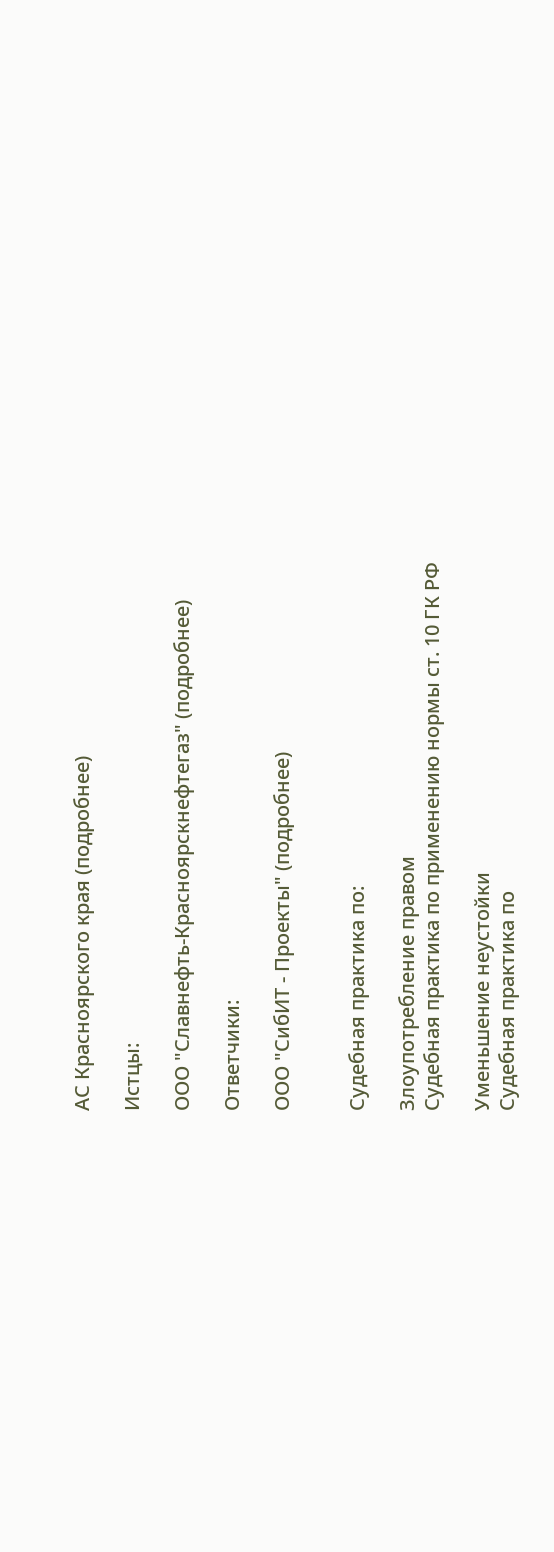АС Красноярского края (подробнее)

Истцы:

ООО "Славнефть-Красноярскнефтегаз" (подробнее)

Ответчики:

ООО "СибИТ - Проекты" (подробнее)


Судебная практика по:

Злоупотребление правом
Судебная практика по применению нормы ст. 10 ГК РФ

Уменьшение неустойки
Судебная практика по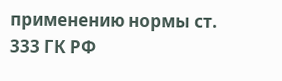применению нормы ст. 333 ГК РФ